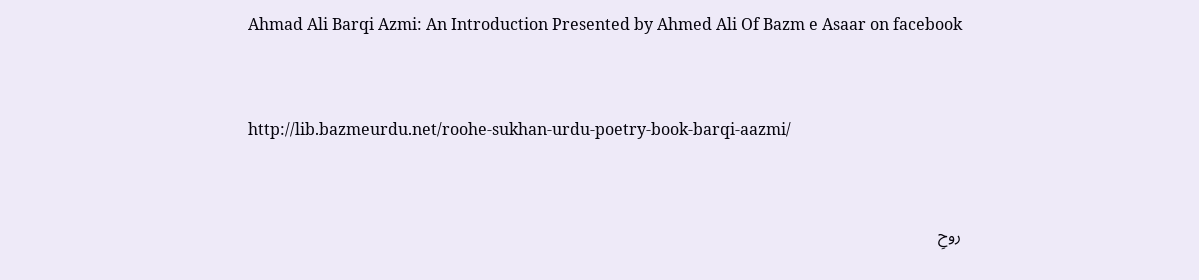Ahmad Ali Barqi Azmi: An Introduction Presented by Ahmed Ali Of Bazm e Asaar on facebook


http://lib.bazmeurdu.net/roohe-sukhan-urdu-poetry-book-barqi-aazmi/


روحِ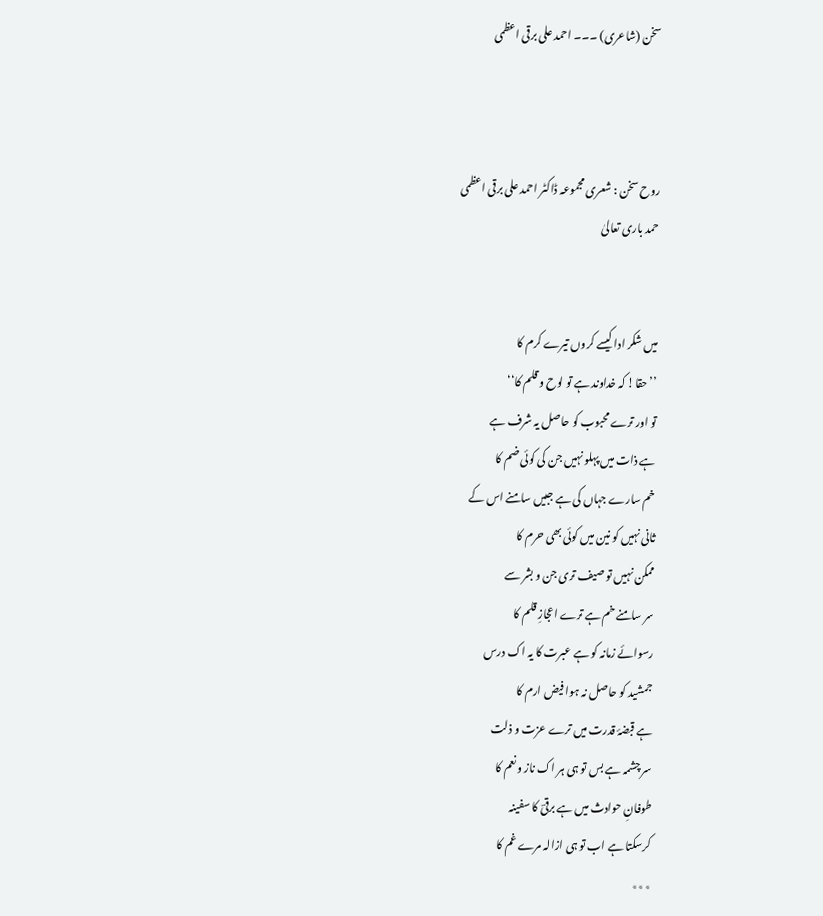سخن (شاعری) ۔۔۔ احمد علی برقی اعظمی



روح سخن : شعری مجموعہ ڈاکٹر احمد علی برقی اعظمی
حمد باری تعالیٰ


میں شکر ادا کیسے کروں تیرے کرم کا
’’حقا! کہ خداوند ہے تو لوح و قلم کا‘‘
تو اور ترے محبوب کو حاصل یہ شرف ہے
ہے ذات میں پہلو نہیں جن کی کوئی ضم کا
خم سارے جہاں کی ہے جبیں سامنے اس کے
ثانی نہیں کو نین میں کوئی بھی حرم کا
ممکن نہیں تو صیف تری جن و بشر سے
سر سامنے خم ہے ترے اعجازِ قلم کا
رسوائے زمانہ کو ہے عبرت کا یہ اک درس
جمشید کو حاصل نہ ہوا فیض ارم کا
ہے قبضۂ قدرت میں ترے عزت و ذلت
سر چشمہ ہے بس تو ہی ہر اک ناز و نعم کا
طوفانِ حوادث میں ہے برقیؔ کا سفینہ
کرسکتا ہے اب تو ہی ازالہ مرے غم کا
٭٭٭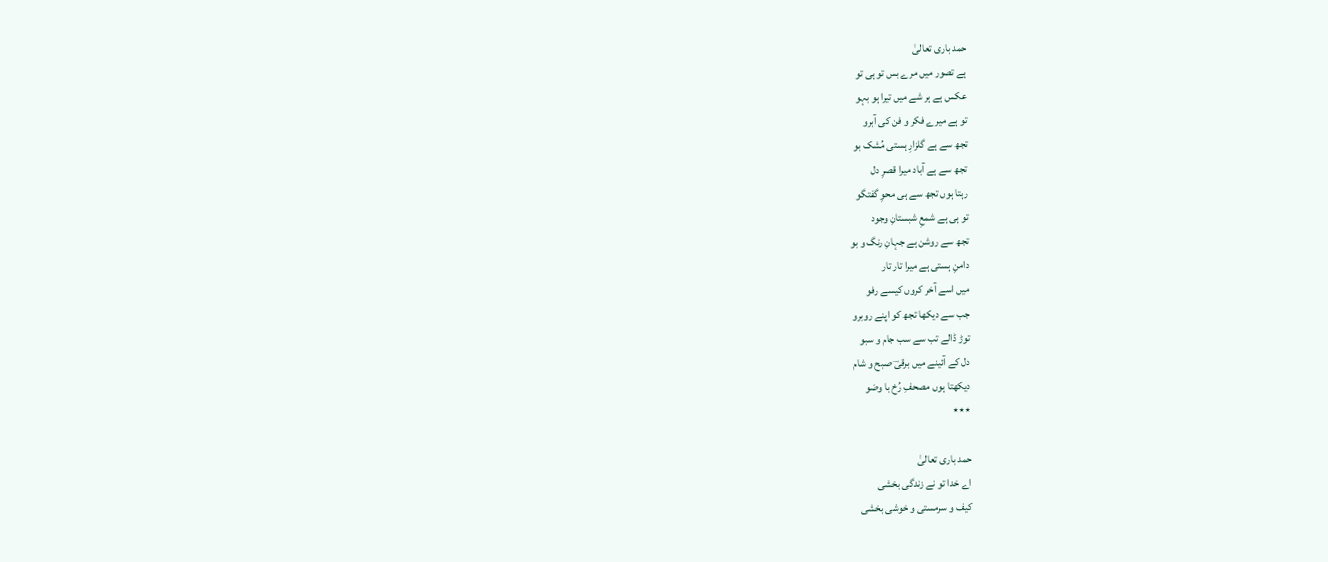حمد باری تعالیٰ
ہے تصور میں مرے بس تو ہی تو
عکس ہے ہر شے میں تیرا ہو بہو
تو ہے میرے فکر و فن کی آبرو
تجھ سے ہے گلزارِ ہستی مُشک بو
تجھ سے ہے آباد میرا قصرِ دل
رہتا ہوں تجھ سے ہی محوِ گفتگو
تو ہی ہے شمعِ شبستانِ وجود
تجھ سے روشن ہے جہانِ رنگ و بو
دامنِ ہستی ہے میرا تار تار
میں اسے آخر کروں کیسے رفو
جب سے دیکھا تجھ کو اپنے روبرو
توڑ ڈالے تب سے سب جام و سبو
دل کے آئینے میں برقیؔ صبح و شام
دیکھتا ہوں مصحفِ رُخ با وضو
٭٭٭

حمد باری تعالیٰ
اے خدا تو نے زندگی بخشی
کیف و سرمستی و خوشی بخشی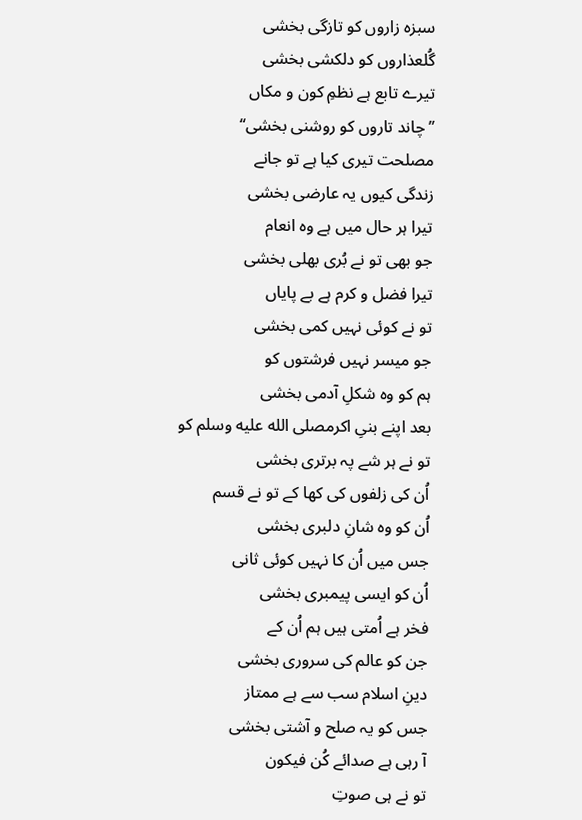سبزہ زاروں کو تازگی بخشی
گُلعذاروں کو دلکشی بخشی
تیرے تابع ہے نظمِ کون و مکاں
’’چاند تاروں کو روشنی بخشی‘‘
مصلحت تیری کیا ہے تو جانے
زندگی کیوں یہ عارضی بخشی
تیرا ہر حال میں ہے وہ انعام
جو بھی تو نے بُری بھلی بخشی
تیرا فضل و کرم ہے بے پایاں
تو نے کوئی نہیں کمی بخشی
جو میسر نہیں فرشتوں کو
ہم کو وہ شکلِ آدمی بخشی
بعد اپنے بنیِ اکرمصلى الله عليه وسلم کو
تو نے ہر شے پہ برتری بخشی
اُن کی زلفوں کی کھا کے تو نے قسم
اُن کو وہ شانِ دلبری بخشی
جس میں اُن کا نہیں کوئی ثانی
اُن کو ایسی پیمبری بخشی
فخر ہے اُمتی ہیں ہم اُن کے
جن کو عالم کی سروری بخشی
دینِ اسلام سب سے ہے ممتاز
جس کو یہ صلح و آشتی بخشی
آ رہی ہے صدائے کُن فیکون
تو نے ہی صوتِ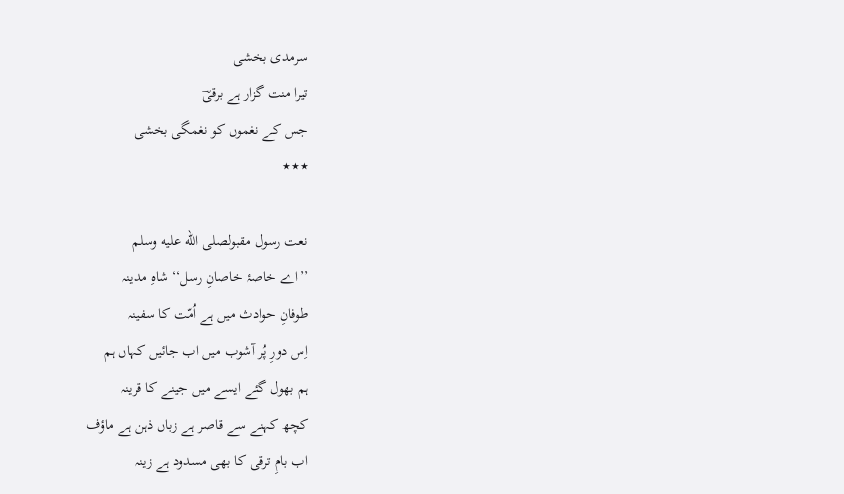سرمدی بخشی
تیرا منت گزار ہے برقیؔ
جس کے نغموں کو نغمگی بخشی
٭٭٭

نعت رسول مقبولصلى الله عليه وسلم
’’اے خاصۂ خاصانِ رسل‘‘ شاہِ مدینہ
طوفانِ حوادث میں ہے اُمّت کا سفینہ
اِس دورِ پُر آشوب میں اب جائیں کہاں ہم
ہم بھول گئے ایسے میں جینے کا قرینہ
کچھ کہنے سے قاصر ہے زباں ذہن ہے ماؤف
اب بامِ ترقی کا بھی مسدود ہے زینہ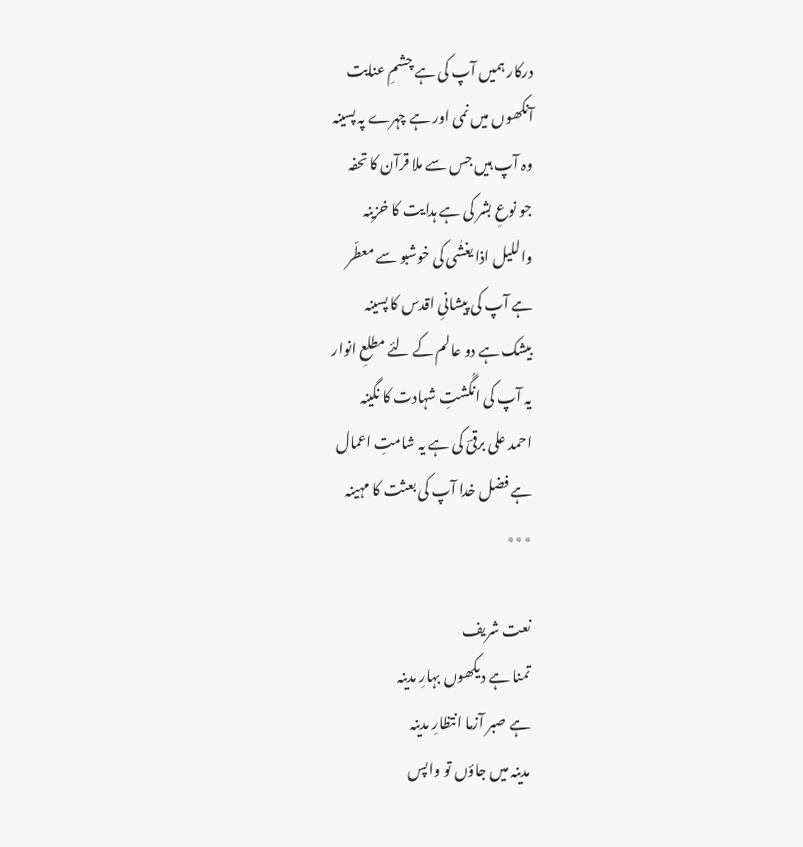درکار ہمیں آپ کی ہے چشمِ عنایت
آنکھوں میں نمی اور ہے چہرے پہ پسینہ
وہ آپ ہیں جس سے ملا قرآن کا تحفہ
جو نوعِ بشر کی ہے ہدایت کا خزینہ
واللیل اذا یغشٰی کی خوشبو سے معطّر
ہے آپ کی پیشانیِ اقدس کا پسینہ
بیشک ہے دو عالم کے لئے مطلعِ انوار
یہ آپ کی انگُشتِ شہادت کا نگینہ
احمد علی برقیؔ کی ہے یہ شامتِ اعمال
ہے فضل خدا آپ کی بعثت کا مہینہ
٭٭٭

نعت شریف
تمنا ہے دیکھوں بہارِ مدینہ
ہے صبر آزما انتظارِ مدینہ
مدینہ میں جاؤں تو واپس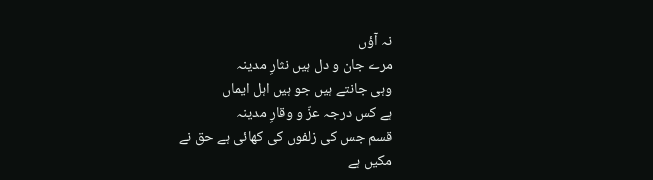نہ آؤں
مرے جان و دل ہیں نثارِ مدینہ
وہی جانتے ہیں جو ہیں اہل ایماں
ہے کس درجہ عزّ و وقارِ مدینہ
قسم جس کی زلفوں کی کھائی ہے حق نے
مکیں ہے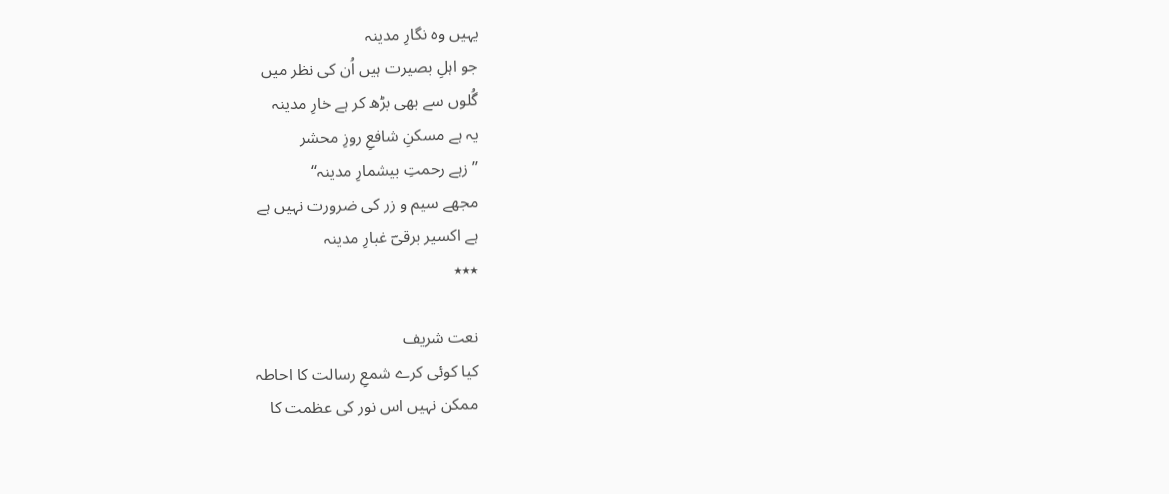یہیں وہ نگارِ مدینہ
جو اہلِ بصیرت ہیں اُن کی نظر میں
گُلوں سے بھی بڑھ کر ہے خارِ مدینہ
یہ ہے مسکنِ شافعِ روزِ محشر
’’زہے رحمتِ بیشمارِ مدینہ‘‘
مجھے سیم و زر کی ضرورت نہیں ہے
ہے اکسیر برقیؔ غبارِ مدینہ
٭٭٭

نعت شریف
کیا کوئی کرے شمعِ رسالت کا احاطہ
ممکن نہیں اس نور کی عظمت کا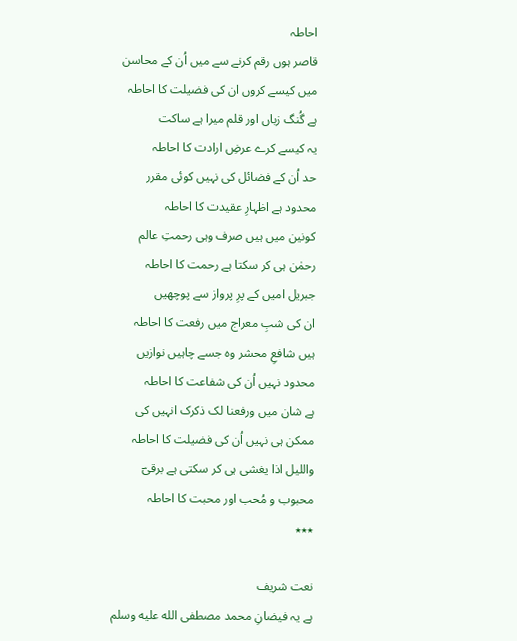احاطہ
قاصر ہوں رقم کرنے سے میں اُن کے محاسن
میں کیسے کروں ان کی فضیلت کا احاطہ
ہے گُنگ زباں اور قلم میرا ہے ساکت
یہ کیسے کرے عرضِ ارادت کا احاطہ
حد اُن کے فضائل کی نہیں کوئی مقرر
محدود ہے اظہارِ عقیدت کا احاطہ
کونین میں ہیں صرف وہی رحمتِ عالم
رحمٰن ہی کر سکتا ہے رحمت کا احاطہ
جبریل امیں کے پرِ پرواز سے پوچھیں
ان کی شبِ معراج میں رفعت کا احاطہ
ہیں شافعِ محشر وہ جسے چاہیں نوازیں
محدود نہیں اُن کی شفاعت کا احاطہ
ہے شان میں ورفعنا لک ذکرک انہیں کی
ممکن ہی نہیں اُن کی فضیلت کا احاطہ
واللیل اذا یغشی ہی کر سکتی ہے برقیؔ
محبوب و مُحب اور محبت کا احاطہ
٭٭٭

نعت شریف
ہے یہ فیضانِ محمد مصطفی الله عليه وسلم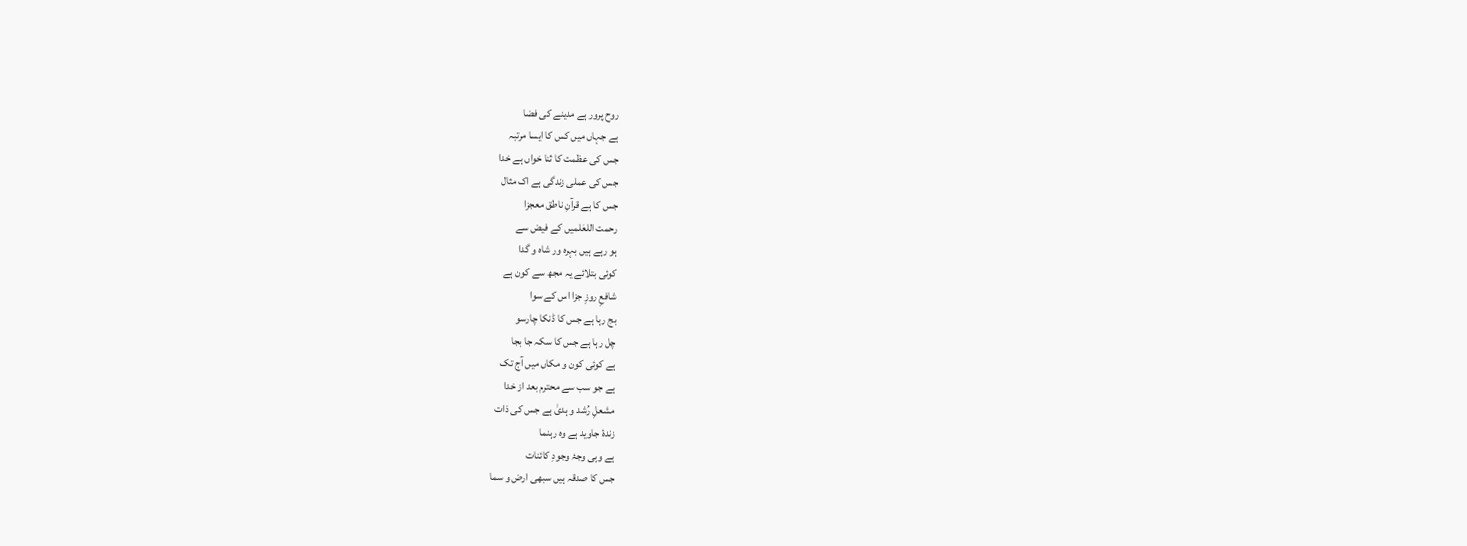روح پرور ہے مدینے کی فضا
ہے جہاں میں کس کا ایسا مرتبہ
جس کی عظمت کا ثنا خواں ہے خدا
جس کی عملی زندگی ہے اک مثال
جس کا ہے قرآنِ ناطق معجزا
رحمت اللعٰلمیں کے فیض سے
ہو رہے ہیں بہرہ ور شاہ و گدا
کوئی بتلائے یہ مجھ سے کون ہے
شافعِ روزِ جزا اس کے سوا
بج رہا ہے جس کا ڈنکا چارسو
چل رہا ہے جس کا سکہ جا بجا
ہے کوئی کون و مکاں میں آج تک
ہے جو سب سے محترم بعد از خدا
مشعلِ رُشد و ہدیٰ ہے جس کی ذات
زندۂ جاوید ہے وہ رہنما
ہے وہی وجۂ وجودِ کائنات
جس کا صدقہ ہیں سبھی ارض و سما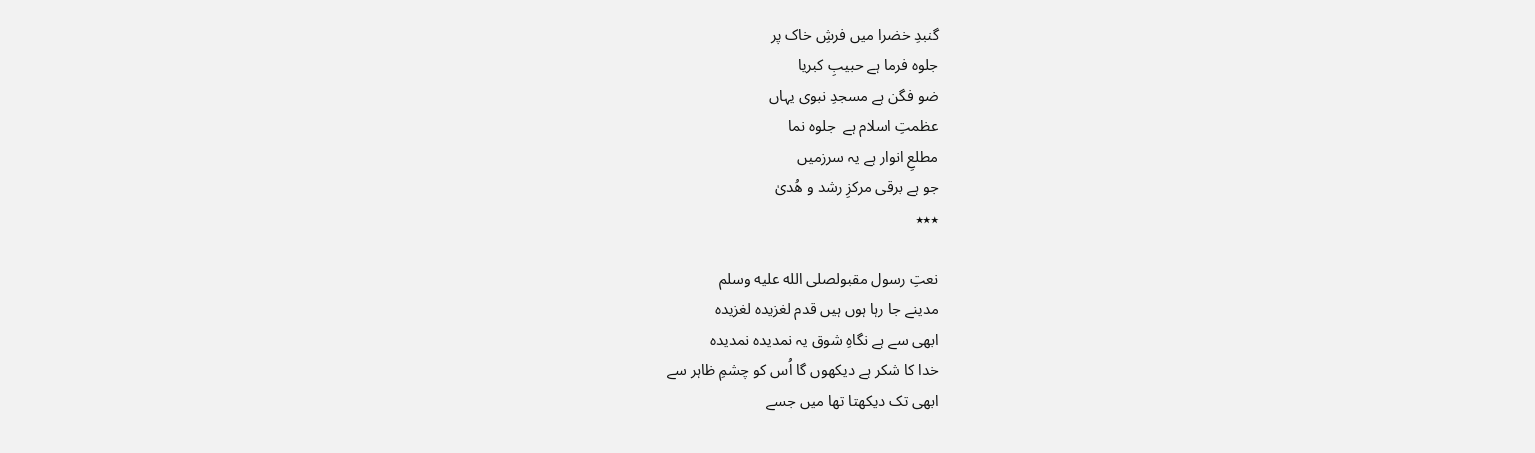گنبدِ خضرا میں فرشِ خاک پر
جلوہ فرما ہے حبیبِ کبریا
ضو فگن ہے مسجدِ نبوی یہاں
عظمتِ اسلام ہے  جلوہ نما
مطلعِ انوار ہے یہ سرزمیں
جو ہے برقی مرکزِ رشد و ھُدیٰ
٭٭٭

نعتِ رسول مقبولصلى الله عليه وسلم
مدینے جا رہا ہوں ہیں قدم لغزیدہ لغزیدہ
ابھی سے ہے نگاہِ شوق یہ نمدیدہ نمدیدہ
خدا کا شکر ہے دیکھوں گا اُس کو چشمِ ظاہر سے
ابھی تک دیکھتا تھا میں جسے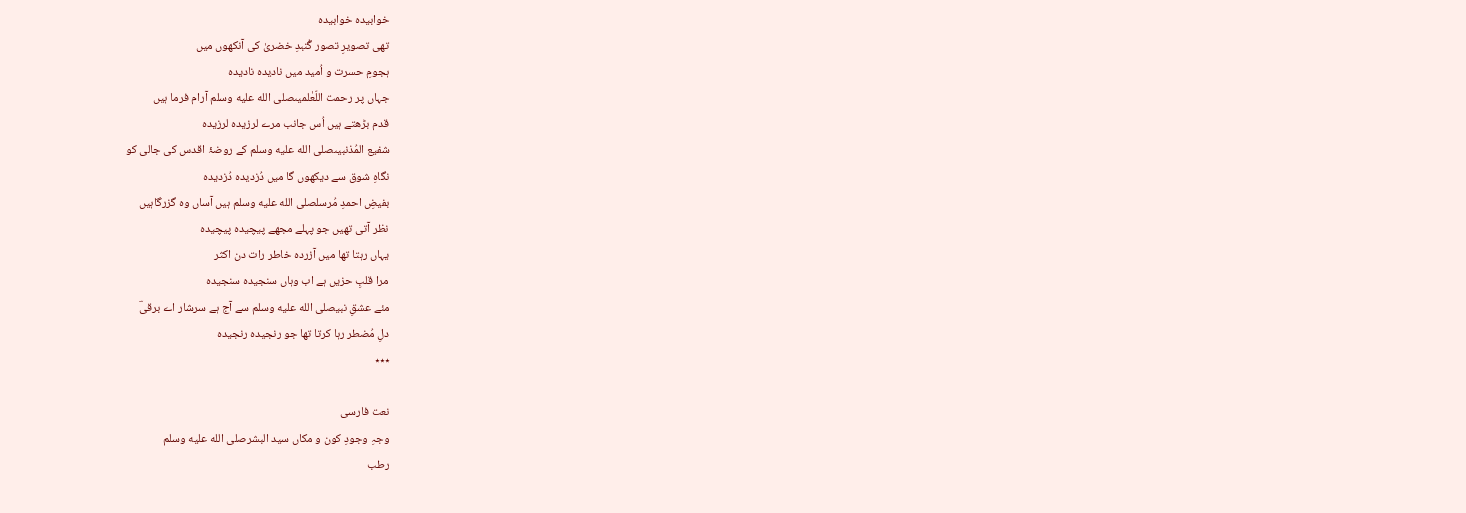خوابیدہ خوابیدہ
تھی تصویرِ تصور گُنبدِ خضریٰ کی آنکھوں میں
ہجومِ حسرت و اُمید میں نادیدہ نادیدہ
جہاں پر رحمت اللّعٰلمیںصلى الله عليه وسلم آرام فرما ہیں
قدم بڑھتے ہیں اُس جانب مرے لرزیدہ لرزیدہ
شفیع المُذنبیںصلى الله عليه وسلم کے روضۂ اقدس کی جالی کو
نگاہِ شوق سے دیکھوں گا میں دُزدیدہ دُزدیدہ
بفیضِ احمدِ مُرسلصلى الله عليه وسلم ہیں آساں وہ گزرگاہیں
نظر آتی تھیں جو پہلے مجھے پیچیدہ پیچیدہ
یہاں رہتا تھا میں آزردہ خاطر رات دن اکثر
مرا قلبِ حزیں ہے اب وہاں سنجیدہ سنجیدہ
مئے عشقِ نبیصلى الله عليه وسلم سے آج ہے سرشار اے برقیؔ
دلِ مُضطر رہا کرتا تھا جو رنجیدہ رنجیدہ
٭٭٭

نعت فارسی
وجہِ وجودِ کون و مکاں سید البشرصلى الله عليه وسلم
رطب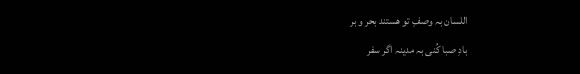اللسان بہ وصفِ تو ھستند بحر و بر
بادِ صبا کُنی بہ مدینہ اگر سفر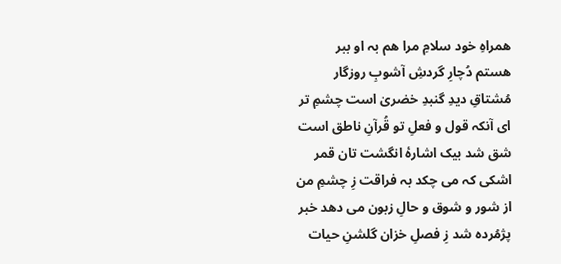ھمراہِ خود سلامِ مرا ھم بہ او ببر
ھستم دُچارِ گردشِ آشوبِ روزگار
مُشتاقِ دیدِ گنبدِ خضریٰ است چشمِ تر
ای آنکہ قول و فعلِ تو قُرآنِ ناطق است
شق شد بیک اشارۂ انگشت تان قمر
اشکی کہ می چکد بہ فراقت زِ چشمِ من
از شور و شوق و حالِ زبون می دھد خبر
پژمُردہ شد زِ فصلِ خزان گلشنِ حیات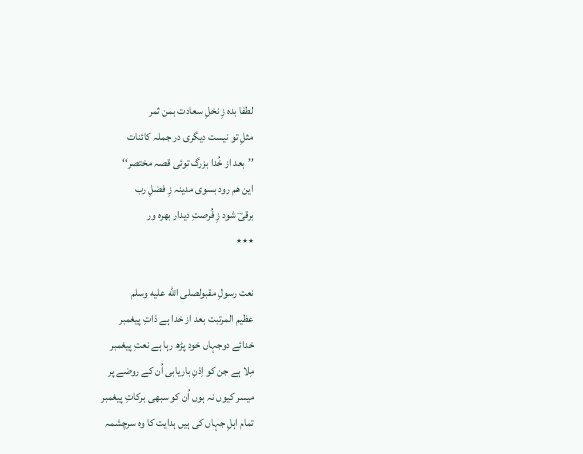لطفا بدہ زِ نخلِ سعادت بمن ثمر
مثلِ تو نیست دیگری در جملہ کائنات
’’بعد از خُدا بزرگ توئی قصہ مختصر‘‘
این ھم رود بسوی مدینہ زِ فضلِ رب
برقیؔ شود زِ فُرصتِ دیدار بھرہ ور
٭٭٭

نعت رسولِ مقبولصلى الله عليه وسلم
عظیم المرتبت بعد از خدا ہے ذاتِ پیغمبر
خدائے دوجہاں خود پڑھ رہا ہے نعتِ پیغمبر
مِلا ہے جن کو اِذنِ باریابی اُن کے روضے پر
میسر کیوں نہ ہوں اُن کو سبھی برکاتِ پیغمبر
تمام اہلِ جہاں کی ہیں ہدایت کا وہ سرچشمہ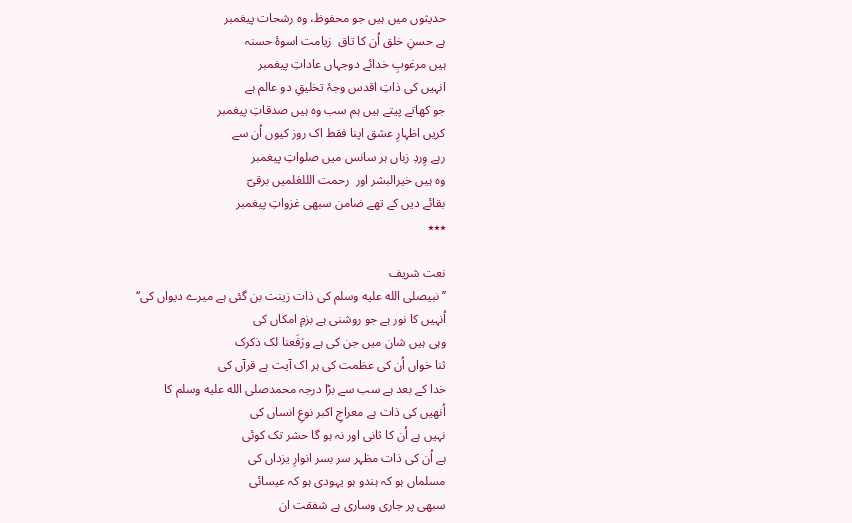حدیثوں میں ہیں جو محفوظ، وہ رشحات پیغمبر
ہے حسنِ خلق اُن کا تاق  زیامت اسوۂ حسنہ
ہیں مرغوبِ خدائے دوجہاں عاداتِ پیغمبر
انہیں کی ذاتِ اقدس وجۂ تخلیقِ دو عالم ہے
جو کھاتے پیتے ہیں ہم سب وہ ہیں صدقاتِ پیغمبر
کریں اظہارِ عشق اپنا فقط اک روز کیوں اُن سے
رہے وِردِ زباں ہر سانس میں صلواتِ پیغمبر
وہ ہیں خیرالبشر اور  رحمت الللعٰلمیں برقیؔ
بقائے دیں کے تھے ضامن سبھی غزواتِ پیغمبر
٭٭٭

نعت شریف
’’نبیصلى الله عليه وسلم کی ذات زینت بن گئی ہے میرے دیواں کی‘‘
اُنہیں کا نور ہے جو روشنی ہے بزمِ امکاں کی
وہی ہیں شان میں جن کی ہے ورَفَعنا لک ذکرک
ثنا خواں اُن کی عظمت کی ہر اک آیت ہے قرآں کی
خدا کے بعد ہے سب سے بڑا درجہ محمدصلى الله عليه وسلم کا
اُنھیں کی ذات ہے معراجِ اکبر نوعِ انساں کی
نہیں ہے اُن کا ثانی اور نہ ہو گا حشر تک کوئی
ہے اُن کی ذات مظہر سر بسر انوارِ یزداں کی
مسلماں ہو کہ ہندو ہو یہودی ہو کہ عیسائی
سبھی پر جاری وساری ہے شفقت ان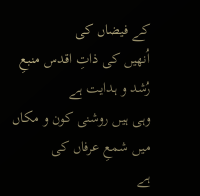کے فیضاں کی
اُنھیں کی ذاتِ اقدس منبعِ رُشد و ہدایت ہے
وہی ہیں روشنی کون و مکاں میں شمعِ عرفاں کی
ہے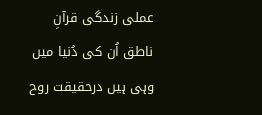عملی زندگی قرآنِ ناطق اُن کی دُنیا میں
وہی ہیں درحقیقت روح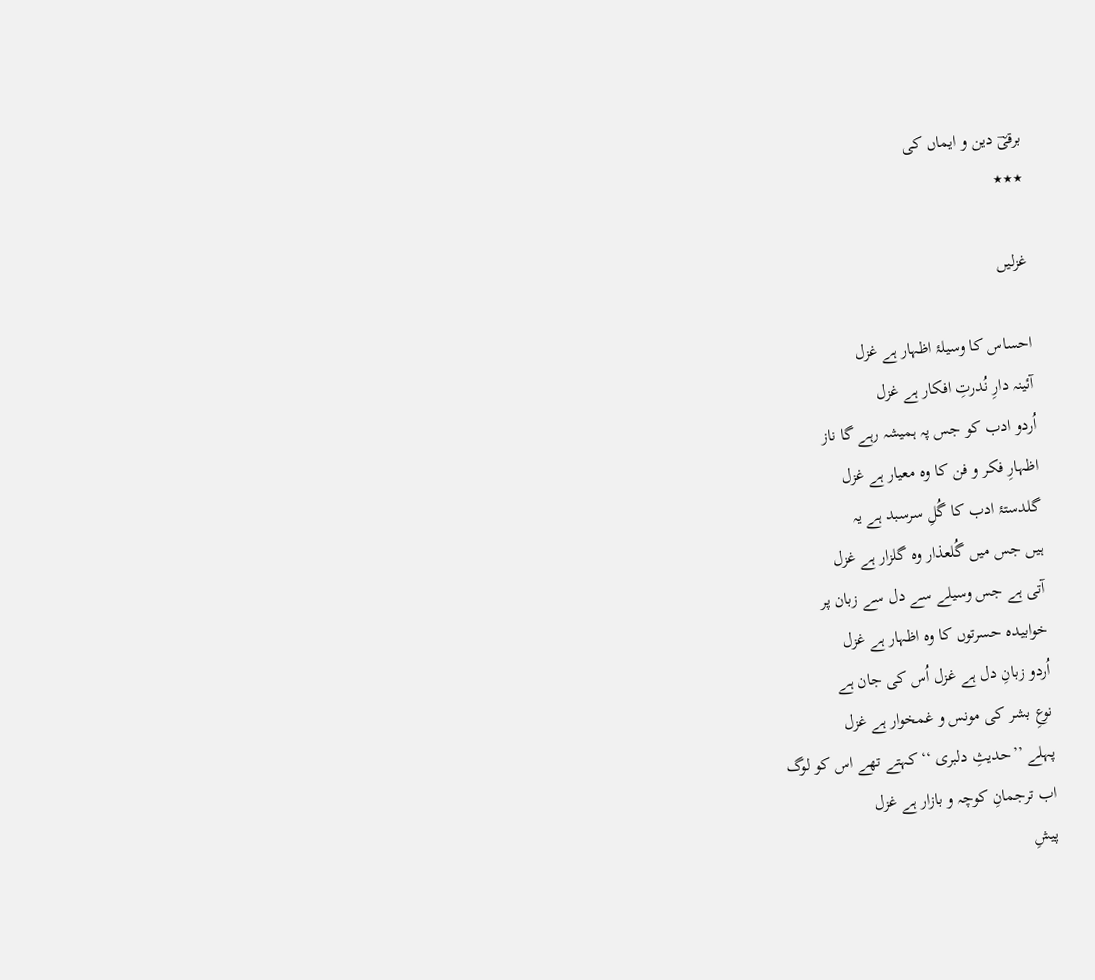برقیؔ دین و ایماں کی
٭٭٭

غزلیں

احساس کا وسیلۂ اظہار ہے غزل
آئینہ دارِ نُدرتِ افکار ہے غزل
اُردو ادب کو جس پہ ہمیشہ رہے گا ناز
اظہارِ فکر و فن کا وہ معیار ہے غزل
گلدستۂ ادب کا گُلِ سرسبد ہے یہ
ہیں جس میں گُلعذار وہ گلزار ہے غزل
آتی ہے جس وسیلے سے دل سے زبان پر
خوابیدہ حسرتوں کا وہ اظہار ہے غزل
اُردو زبانِ دل ہے غزل اُس کی جان ہے
نوعِ بشر کی مونس و غمخوار ہے غزل
پہلے ’’حدیثِ دلبری ‘‘کہتے تھے اس کو لوگ
اب ترجمانِ کوچہ و بازار ہے غزل
پیشِ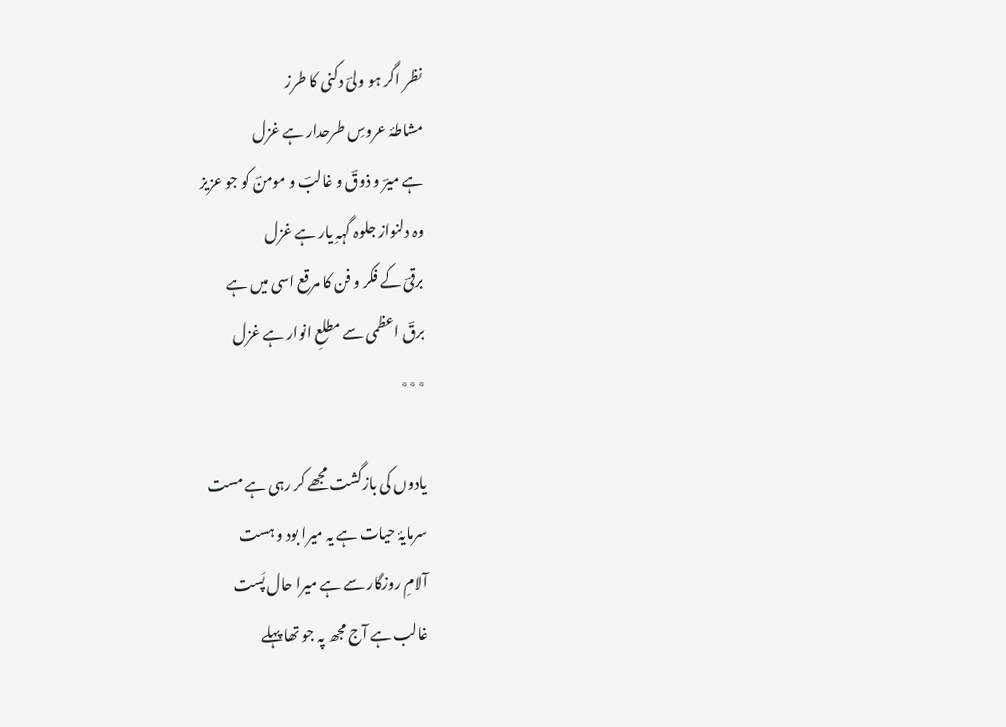نظر اگر ہو ولیؔ دکنی کا طرز
مشاطۂ عروسِ طرحدار ہے غزل
ہے میرؔ و ذوقؔ و غالبؔ و مومنؔ کو جو عزیز
وہ دلنواز جلوہ گہہِ یار ہے غزل
برقیؔ کے فکر و فن کا مرقع اسی میں ہے
برقؔ اعظمی سے مطلعِ انوار ہے غزل
٭٭٭

یادوں کی بازگشت مجھے کر رہی ہے مست
سرمایۂ حیات ہے یہ میرا بود و ہست
آلامِ روزگار سے ہے میرا حال پَست
غالب ہے آج مجھ پہ جو تھا پہلے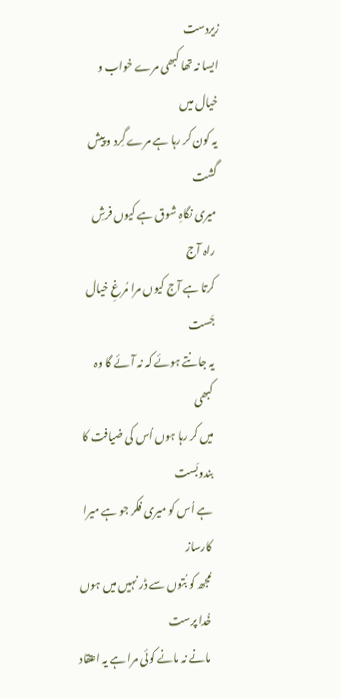زیردست
ایسا نہ تھا کبھی مرے خواب و خیال میں
یہ کون کر رہا ہے مرے گِرد و پیش گشت
میری نگاہِ شوق ہے کیوں فرشِ راہ آج
کرتا ہے آج کیوں مرا مُرغِ خیال جَست
یہ جانتے ہوئے کہ نہ آئے گا وہ کبھی
میں کر رہا ہوں اُس کی ضیافت کا بندوبَست
ہے اُس کو میری فکر جو ہے میرا کارساز
مُجھ کو بُتوں سے ڈر نہیں میں ہوں خُدا پرست
مانے نہ مانے کوئی مرا ہے یہ اعتقاد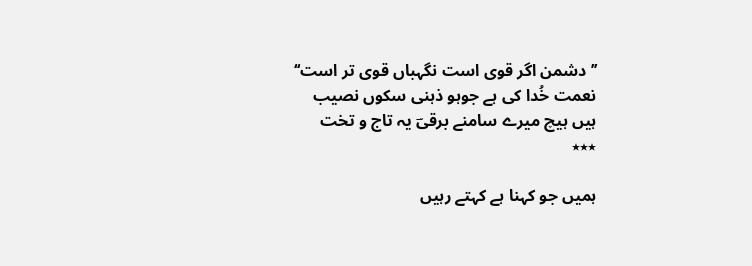’’دشمن اگر قوی است نگہباں قوی تر است‘‘
نعمت خُدا کی ہے جوہو ذہنی سکوں نصیب
ہیں ہیچ میرے سامنے برقیؔ یہ تاج و تخت
٭٭٭

ہمیں جو کہنا ہے کہتے رہیں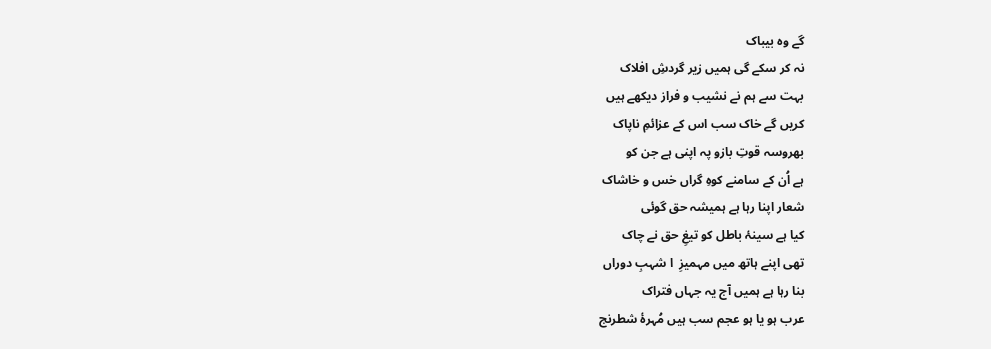گے وہ بیباک
نہ کر سکے گی ہمیں زیر گردشِ افلاک
بہت سے ہم نے نشیب و فراز دیکھے ہیں
کریں گے خاک سب اس کے عزائمِ ناپاک
بھروسہ قوتِ بازو پہ اپنی ہے جن کو
ہے اُن کے سامنے کوہِ گراں خس و خاشاک
شعار اپنا رہا ہے ہمیشہ حق گوئی
کیا ہے سینۂ باطل کو تیغِ حق نے چاک
تھی اپنے ہاتھ میں مہمیزِ  ا شہبِ دوراں
بنا رہا ہے ہمیں آج یہ جہاں فتراک
عرب ہو یا ہو عجم سب ہیں مُہرۂ شطرنج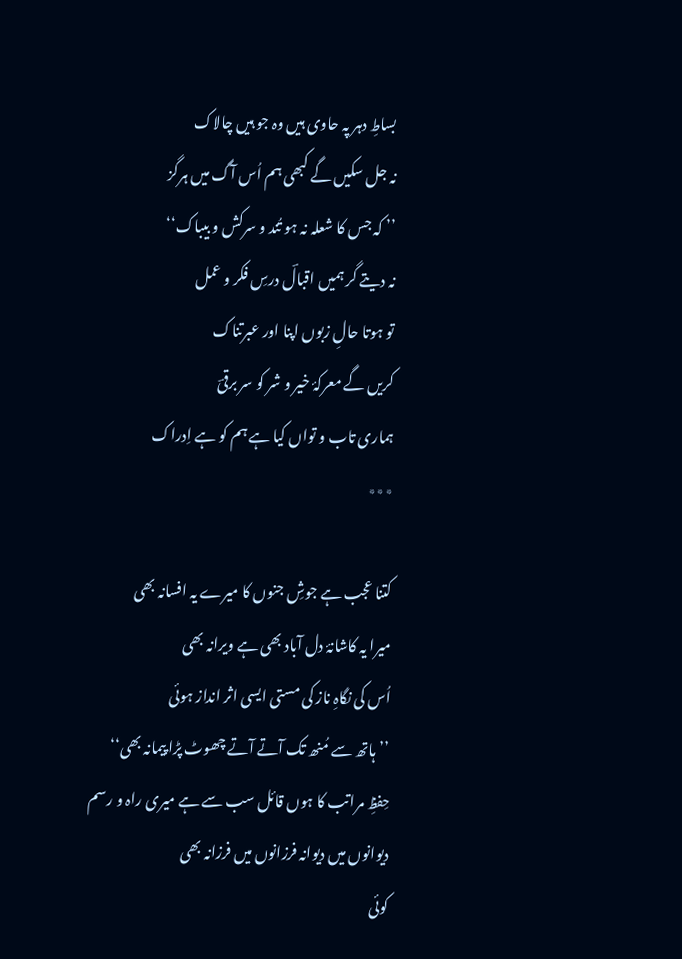بساطِ دہر پہ حاوی ہیں وہ جو ہیں چالاک
نہ جل سکیں گے کبھی ہم اُس آگ میں ہرگز
’’ کہ جس کا شعلہ نہ ہو تُند و سرکش و بیباک‘‘
نہ دیتے گر ہمیں اقبالؔ درسِ فکر و عمل
تو ہوتا حالِ زبوں اپنا اور عبرتناک
کریں گے معرکۂ خیر و شر کو سر برقیؔ
ہماری تاب و تواں کیا ہے ہم کو ہے اِدراک
٭٭٭

کتنا عجب ہے جوشِ جنوں کا میرے یہ افسانہ بھی
میرا یہ کاشانۂ دل آباد بھی ہے ویرانہ بھی
اُس کی نگاہِ ناز کی مستی ایسی اثر انداز ہوئی
’’ہاتھ سے مُنھ تک آتے آتے چھوٹ پڑا پیمانہ بھی‘‘
حِفظِ مراتب کا ہوں قائل سب سے ہے میری راہ و رسم
دیوانوں میں دیوانہ فرزانوں میں فرزانہ بھی
کوئی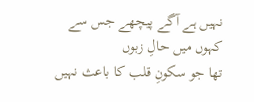نہیں ہے آگے پیچھے جس سے کہوں میں حالِ زبوں
تھا جو سکونِ قلب کا باعث نہیں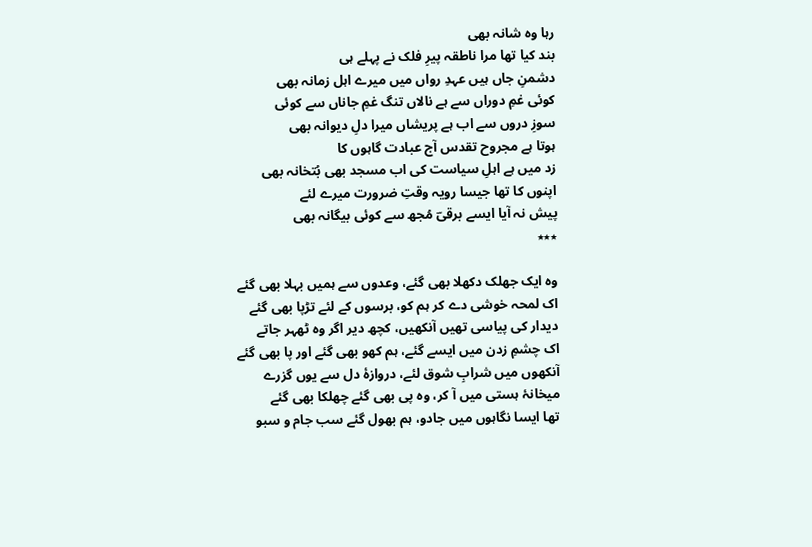رہا وہ شانہ بھی
بند کیا تھا مرا ناطقہ پیرِ فلک نے پہلے ہی
دشمنِ جاں ہیں عہدِ رواں میں میرے اہل زمانہ بھی
کوئی غمِ دوراں سے ہے نالاں تنگ غمِ جاناں سے کوئی
سوزِ دروں سے اب ہے پریشاں میرا دلِ دیوانہ بھی
ہوتا ہے مجروح تقدس آج عبادت گاہوں کا
زد میں ہے اہلِ سیاست کی اب مسجد بھی بُتخانہ بھی
اپنوں کا تھا جیسا رویہ وقتِ ضرورت میرے لئے
پیش نہ آیا ایسے برقیؔ مُجھ سے کوئی بیگانہ بھی
٭٭٭

وہ ایک جھلک دکھلا بھی گئے، وعدوں سے ہمیں بہلا بھی گئے
اک لمحہ خوشی دے کر ہم کو، برسوں کے لئے تڑپا بھی گئے
دیدار کی پیاسی تھیں آنکھیں، کچھ دیر اگر وہ ٹھہر جاتے
اک چشمِ زدن میں ایسے گئے، ہم کھو بھی گئے اور پا بھی گئے
آنکھوں میں شرابِ شوق لئے، دروازۂ دل سے یوں گزرے
میخانۂ ہستی میں آ کر، وہ پی بھی گئے چھلکا بھی گئے
تھا ایسا نگاہوں میں جادو، ہم بھول گئے سب جام و سبو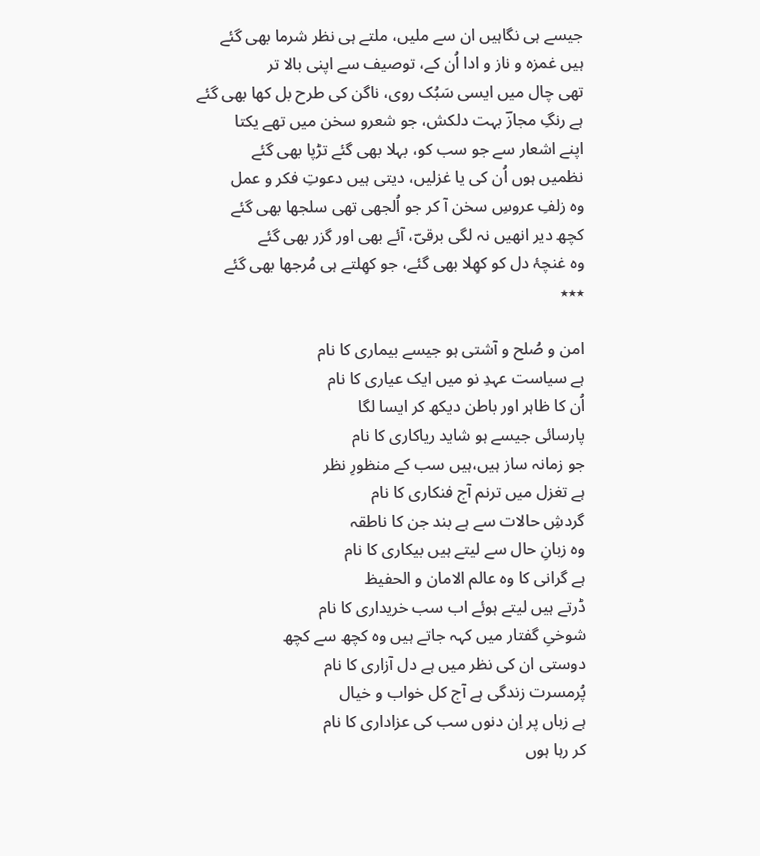جیسے ہی نگاہیں ان سے ملیں، ملتے ہی نظر شرما بھی گئے
ہیں غمزہ و ناز و ادا اُن کے، توصیف سے اپنی بالا تر
تھی چال میں ایسی سَبُک روی، ناگن کی طرح بل کھا بھی گئے
ہے رنگِ مجازؔ بہت دلکش، جو شعرو سخن میں تھے یکتا
اپنے اشعار سے جو سب کو، بہلا بھی گئے تڑپا بھی گئے
نظمیں ہوں اُن کی یا غزلیں، دیتی ہیں دعوتِ فکر و عمل
وہ زلفِ عروسِ سخن آ کر جو اُلجھی تھی سلجھا بھی گئے
کچھ دیر انھیں نہ لگی برقیؔ، آئے بھی اور گزر بھی گئے
وہ غنچۂ دل کو کھِلا بھی گئے، جو کھِلتے ہی مُرجھا بھی گئے
٭٭٭

امن و صُلح و آشتی ہو جیسے بیماری کا نام
ہے سیاست عہدِ نو میں ایک عیاری کا نام
اُن کا ظاہر اور باطن دیکھ کر ایسا لگا
پارسائی جیسے ہو شاید ریاکاری کا نام
جو زمانہ ساز ہیں،ہیں سب کے منظورِ نظر
ہے تغزل میں ترنم آج فنکاری کا نام
گردشِ حالات سے ہے بند جن کا ناطقہ
وہ زبانِ حال سے لیتے ہیں بیکاری کا نام
ہے گرانی کا وہ عالم الامان و الحفیظ
ڈرتے ہیں لیتے ہوئے اب سب خریداری کا نام
شوخیِ گفتار میں کہہ جاتے ہیں وہ کچھ سے کچھ
دوستی ان کی نظر میں ہے دل آزاری کا نام
پُرمسرت زندگی ہے آج کل خواب و خیال
ہے زباں پر اِن دنوں سب کی عزاداری کا نام
کر رہا ہوں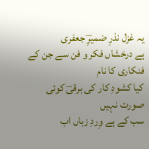یہ غزل نذرِ ضمیرِؔ جعفری
ہے درخشاں فکر و فن سے جن کے فنکاری کا نام
کیا کشودِ کار کی برقیؔ کوئی صورت نہیں
سب کے ہے وِردِ زباں اب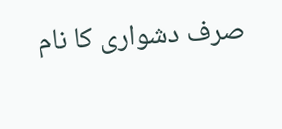صرف دشواری کا نام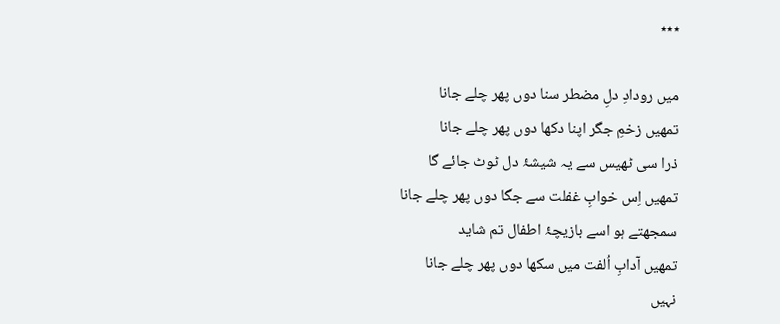٭٭٭

میں رودادِ دلِ مضطر سنا دوں پھر چلے جانا
تمھیں زخمِ جگر اپنا دکھا دوں پھر چلے جانا
ذرا سی ٹھیس سے یہ شیشۂ دل ٹوٹ جائے گا
تمھیں اِس خوابِ غفلت سے جگا دوں پھر چلے جانا
سمجھتے ہو اسے بازیچۂ اطفال تم شاید
تمھیں آدابِ اُلفت میں سکھا دوں پھر چلے جانا
نہیں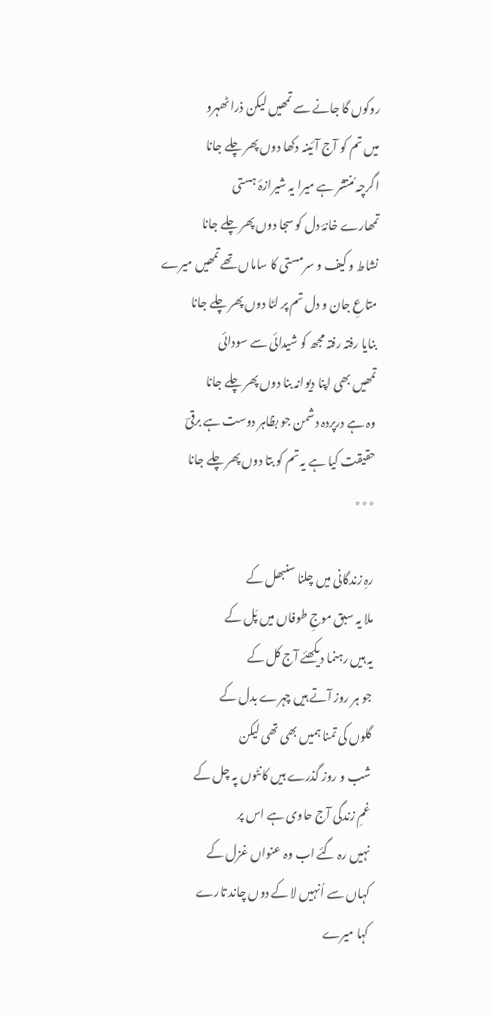روکوں گا جانے سے تمھیں لیکن ذرا ٹھہرو
میں تم کو آج آئینہ دکھا دوں پھر چلے جانا
اگرچہ مُنتشر ہے میرا یہ شیرازۂ ہستی
تمھارے خانۂ دل کو سجا دوں پھر چلے جانا
نشاط و کیف و سرمستی کا ساماں تھے تمھیں میرے
متاعِ جان و دل تم پر لٹا دوں پھر چلے جانا
بنایا رفتہ رفتہ مجھ کو شیدائی سے سودائی
تمھیں بھی اپنا دیوانہ بنا دوں پھر چلے جانا
وہ ہے درپردہ دشمن جو بظاہر دوست ہے برقیؔ
حقیقت کیا ہے یہ تم کو بتا دوں پھر چلے جانا
٭٭٭

رہِ زندگانی میں چلنا سنبھل کے
ملا یہ سبق موجِ طوفاں میں پَل کے
یہ ہیں رہنما دیکھئے آج کل کے
جو ہر روز آتے ہیں چہرے بدل کے
گلوں کی تمنا ہمیں بھی تھی لیکن
شب و روز گذرے ہیں کانٹوں پہ چل کے
غمِ زندگی آج حاوی ہے اس پر
نہیں رہ گئے اب وہ عنواں غزل کے
کہاں سے اُنہیں لا کے دوں چاند تارے
کہا میرے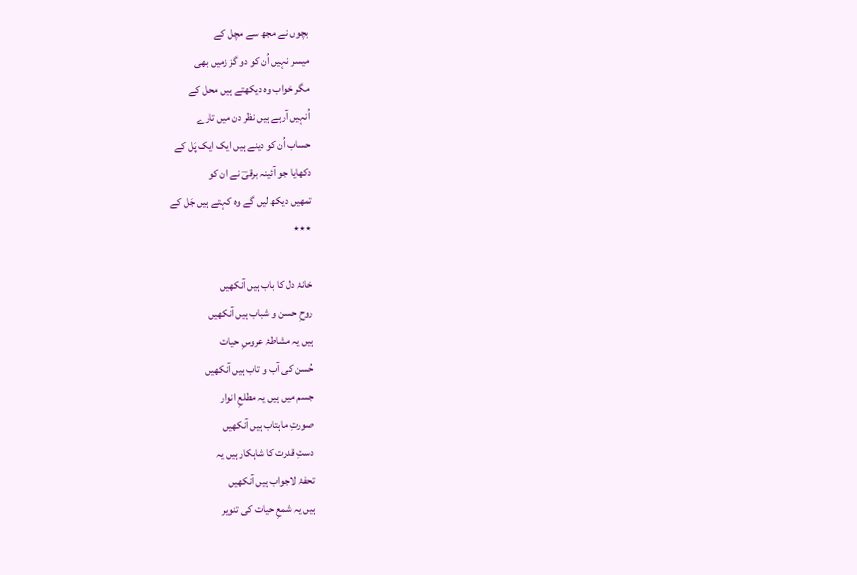بچوں نے مجھ سے مچل کے
میسر نہیں اُن کو دو گز زمیں بھی
مگر خواب وہ دیکھتے ہیں محل کے
اُنہیں آرہے ہیں نظر دن میں تارے
حساب اُن کو دینے ہیں ایک ایک پَل کے
دکھایا جو آئینہ برقیؔ نے ان کو
تمھیں دیکھ لیں گے وہ کہتے ہیں جَل کے
٭٭٭

خانۂ دل کا باب ہیں آنکھیں
روحِ حسن و شباب ہیں آنکھیں
ہیں یہ مشاطۂ عروسِ حیات
حُسن کی آب و تاب ہیں آنکھیں
جسم میں ہیں یہ مطلعِ انوار
صورتِ ماہتاب ہیں آنکھیں
دستِ قدرت کا شاہکار ہیں یہ
تحفۂ لاجواب ہیں آنکھیں
ہیں یہ شمعِ حیات کی تنویر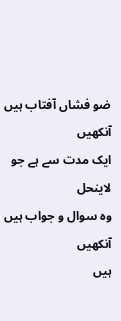ضو فشاں آفتاب ہیں آنکھیں
ایک مدت سے ہے جو لاینحل
وہ سوال و جواب ہیں آنکھیں
ہیں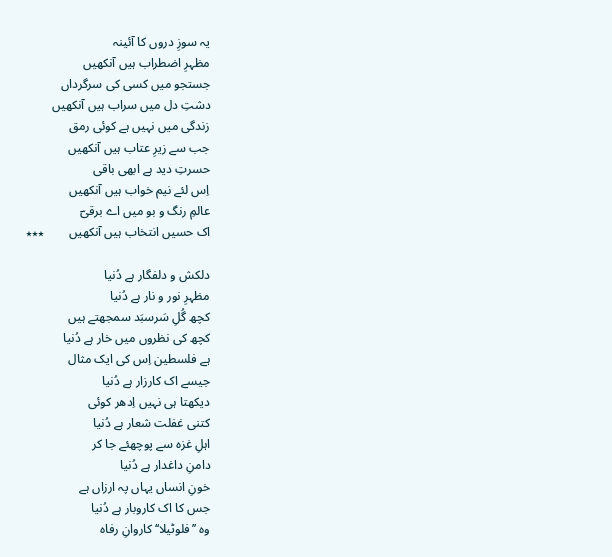یہ سوزِ دروں کا آئینہ
مظہرِ اضطراب ہیں آنکھیں
جستجو میں کسی کی سرگرداں
دشتِ دل میں سراب ہیں آنکھیں
زندگی میں نہیں ہے کوئی رمق
جب سے زیرِ عتاب ہیں آنکھیں
حسرتِ دید ہے ابھی باقی
اِس لئے نیم خواب ہیں آنکھیں
عالمِ رنگ و بو میں اے برقیؔ
اک حسیں انتخاب ہیں آنکھیں        ٭٭٭

دلکش و دلفگار ہے دُنیا
مظہرِ نور و نار ہے دُنیا
کچھ گُلِ سَرسبَد سمجھتے ہیں
کچھ کی نظروں میں خار ہے دُنیا
ہے فلسطین اِس کی ایک مثال
جیسے اک کارزار ہے دُنیا
دیکھتا ہی نہیں اِدھر کوئی
کتنی غفلت شعار ہے دُنیا
اہلِ غزہ سے پوچھئے جا کر
دامنِ داغدار ہے دُنیا
خونِ انساں یہاں پہ ارزاں ہے
جس کا اک کاروبار ہے دُنیا
وہ ’’فلوٹیلا‘‘ کاروانِ رفاہ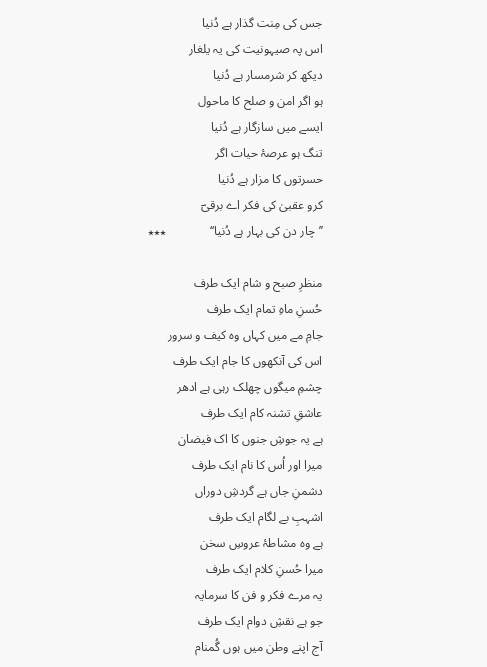جس کی مِنت گذار ہے دُنیا
اس پہ صیہونیت کی یہ یلغار
دیکھ کر شرمسار ہے دُنیا
ہو اگر امن و صلح کا ماحول
ایسے میں سازگار ہے دُنیا
تنگ ہو عرصۂ حیات اگر
حسرتوں کا مزار ہے دُنیا
کرو عقبیٰ کی فکر اے برقیؔ
’’چار دن کی بہار ہے دُنیا‘‘              ٭٭٭

منظرِ صبح و شام ایک طرف
حُسنِ ماہِ تمام ایک طرف
جامِ مے میں کہاں وہ کیف و سرور
اس کی آنکھوں کا جام ایک طرف
چشمِ میگوں چھلک رہی ہے ادھر
عاشقِ تشنہ کام ایک طرف
ہے یہ جوشِ جنوں کا اک فیضان
میرا اور اُس کا نام ایک طرف
دشمنِ جاں ہے گردشِ دوراں
اشہبِ بے لگام ایک طرف
ہے وہ مشاطۂ عروسِ سخن
میرا حُسنِ کلام ایک طرف
یہ مرے فکر و فن کا سرمایہ
جو ہے نقشِ دوام ایک طرف
آج اپنے وطن میں ہوں گُمنام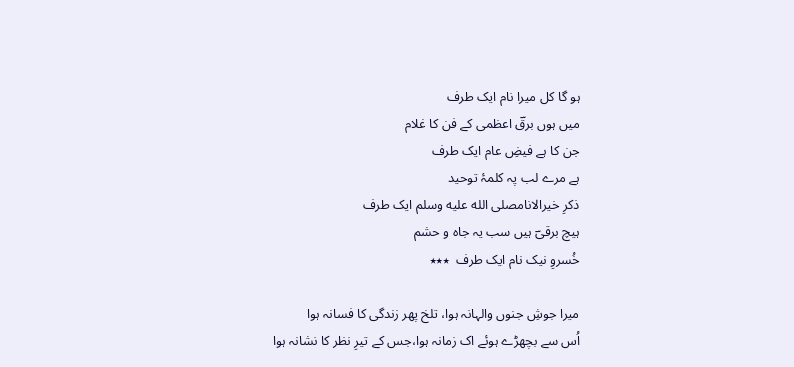ہو گا کل میرا نام ایک طرف
میں ہوں برقؔ اعظمی کے فن کا غلام
جن کا ہے فیضِ عام ایک طرف
ہے مرے لب پہ کلمۂ توحید
ذکرِ خیرالانامصلى الله عليه وسلم ایک طرف
ہیچ برقیؔ ہیں سب یہ جاہ و حشم
خُسروِ نیک نام ایک طرف  ٭٭٭

میرا جوشِ جنوں والہانہ ہوا، تلخ پھر زندگی کا فسانہ ہوا
اُس سے بچھڑے ہوئے اک زمانہ ہوا،جس کے تیرِ نظر کا نشانہ ہوا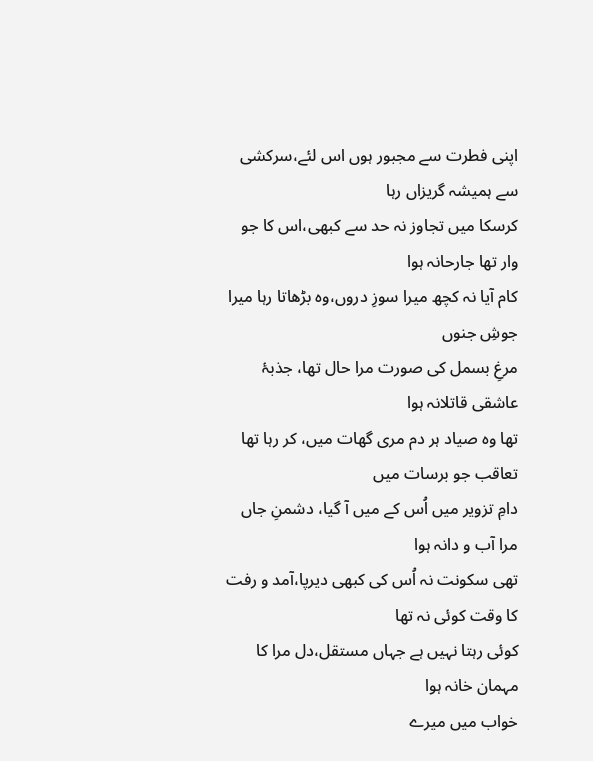اپنی فطرت سے مجبور ہوں اس لئے،سرکشی سے ہمیشہ گریزاں رہا
کرسکا میں تجاوز نہ حد سے کبھی،اس کا جو وار تھا جارحانہ ہوا
کام آیا نہ کچھ میرا سوزِ دروں،وہ بڑھاتا رہا میرا جوشِ جنوں
مرغِ بسمل کی صورت مرا حال تھا، جذبۂ عاشقی قاتلانہ ہوا
تھا وہ صیاد ہر دم مری گھات میں، کر رہا تھا تعاقب جو برسات میں
دامِ تزویر میں اُس کے میں آ گیا، دشمنِ جاں مرا آب و دانہ ہوا
تھی سکونت نہ اُس کی کبھی دیرپا،آمد و رفت کا وقت کوئی نہ تھا
کوئی رہتا نہیں ہے جہاں مستقل،دل مرا کا مہمان خانہ ہوا
خواب میں میرے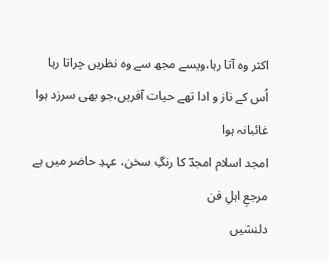اکثر وہ آتا رہا،ویسے مجھ سے وہ نظریں چراتا رہا
اُس کے ناز و ادا تھے حیات آفریں،جو بھی سرزد ہوا غائبانہ ہوا
امجد اسلام امجدؔ کا رنگِ سخن، عہدِ حاضر میں ہے مرجعِ اہلِ فن
دلنشیں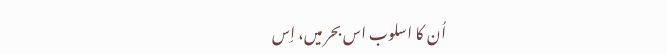اُن کا اسلوب اس بحر میں، اِس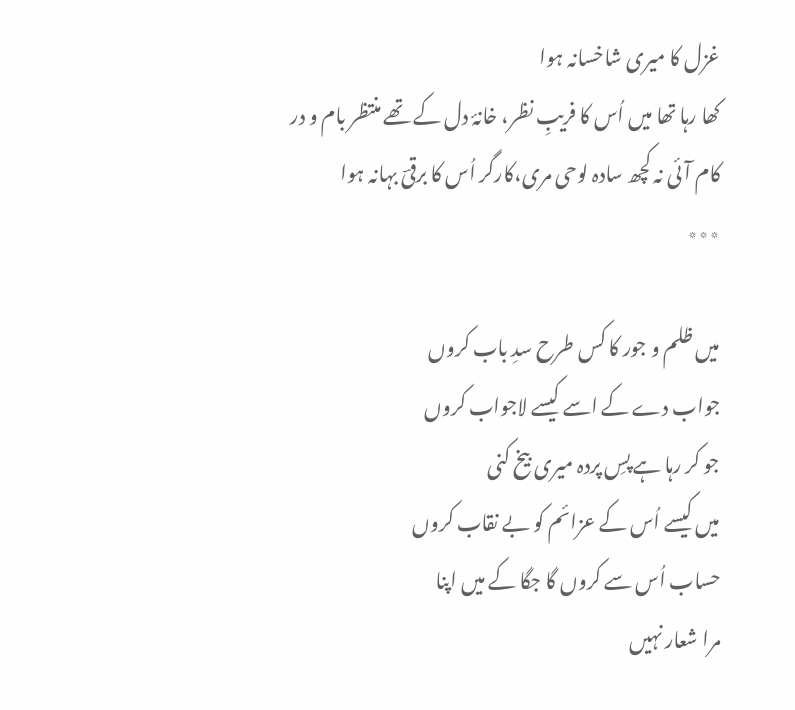غزل کا میری شاخسانہ ہوا
کھا رہا تھا میں اُس کا فریبِ نظر، خانۂ دل کے تھے منتظر بام و در
کام آئی نہ کچھ سادہ لوحی مری،کارگر اُس کا برقیؔ بہانہ ہوا
٭٭٭

میں ظلم و جور کا کس طرح سدِ باب کروں
جواب دے کے اسے کیسے لاجواب کروں
جو کر رہا ہے پسِ پردہ میری بیخ کنی
میں کیسے اُس کے عزائم کو بے نقاب کروں
حساب اُس سے کروں گا جگا کے میں اپنا
مرا شعار نہیں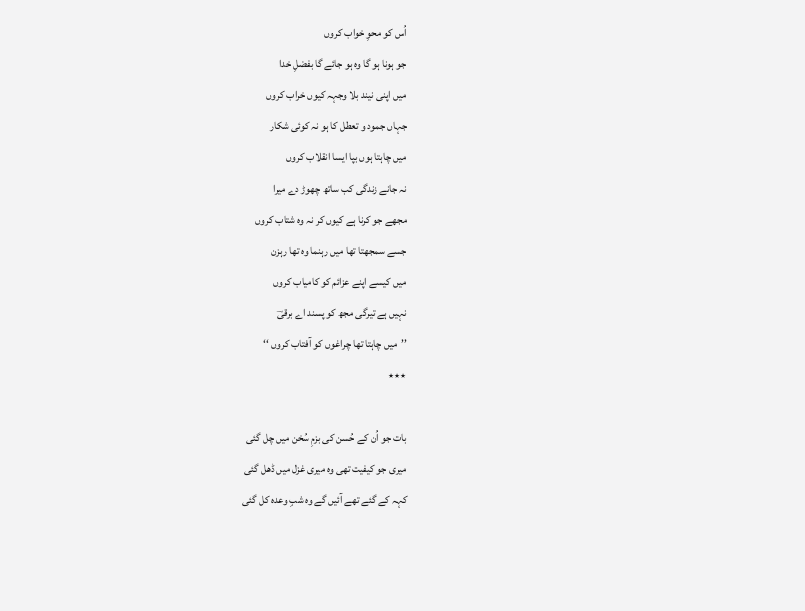اُس کو محوِ خواب کروں
جو ہونا ہو گا وہ ہو جائے گا بفضلِ خدا
میں اپنی نیند بلا وجہہ کیوں خراب کروں
جہاں جمود و تعطل کا ہو نہ کوئی شکار
میں چاہتا ہوں بپا ایسا انقلاب کروں
نہ جانے زندگی کب ساتھ چھوڑ دے میرا
مجھے جو کرنا ہے کیوں کر نہ وہ شتاب کروں
جسے سمجھتا تھا میں رہنما وہ تھا رہزن
میں کیسے اپنے عزائم کو کامیاب کروں
نہیں ہے تیرگی مجھ کو پسند اے برقیؔ
’’میں چاہتا تھا چراغوں کو آفتاب کروں ‘‘
٭٭٭

بات جو اُن کے حُسن کی بزمِ سُخن میں چل گئی
میری جو کیفیت تھی وہ میری غزل میں ڈھل گئی
کہہ کے گئے تھے آئیں گے وہ شبِ وعدہ کل گئی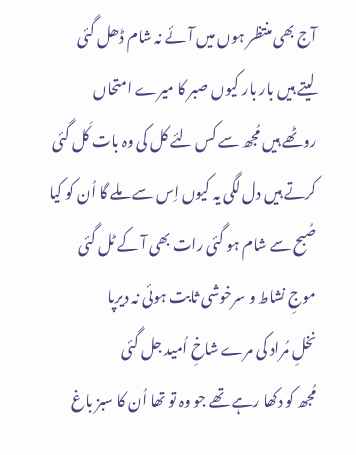آج بھی منتظر ہوں میں آئے نہ شام ڈھل گئی
لیتے ہیں بار بار کیوں صبر کا میرے امتحاں
روٹھے ہیں مُجھ سے کس لئے کل کی وہ بات کَل گئی
کرتے ہیں دل لگی یہ کیوں اِس سے ملے گا اُن کو کیا
صُبح سے شام ہو گئی رات بھی آ کے ٹل گئی
موجِ نشاط و سرخوشی ثابت ہوئی نہ دیرپا
نخلِ مُراد کی مرے شاخِ اُمید جل گئی
مُجھ کو دکھا رہے تھے جو وہ تو تھا اُن کا سبز باغ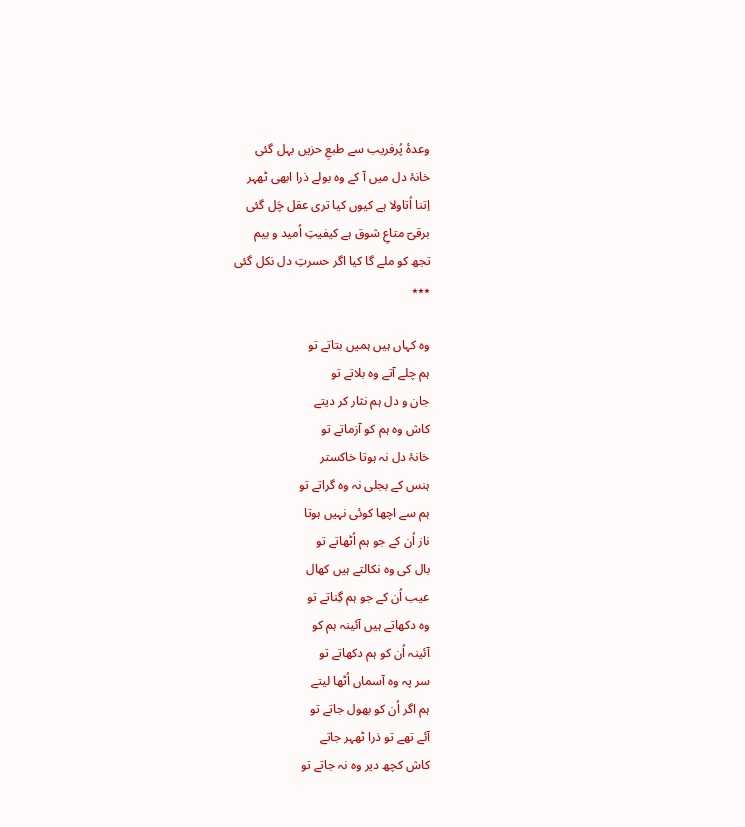وعدۂ پُرفریب سے طبعِ حزیں بہل گئی
خانۂ دل میں آ کے وہ بولے ذرا ابھی ٹھہر
اِتنا اُتاولا ہے کیوں کیا تری عقل چَل گئی
برقیؔ متاعِ شوق ہے کیفیتِ اُمید و بیم
تجھ کو ملے گا کیا اگر حسرتِ دل نکل گئی
٭٭٭

وہ کہاں ہیں ہمیں بتاتے تو
ہم چلے آتے وہ بلاتے تو
جان و دل ہم نثار کر دیتے
کاش وہ ہم کو آزماتے تو
خانۂ دل نہ ہوتا خاکستر
ہنس کے بجلی نہ وہ گراتے تو
ہم سے اچھا کوئی نہیں ہوتا
ناز اُن کے جو ہم اُٹھاتے تو
بال کی وہ نکالتے ہیں کھال
عیب اُن کے جو ہم گِناتے تو
وہ دکھاتے ہیں آئینہ ہم کو
آئینہ اُن کو ہم دکھاتے تو
سر پہ وہ آسماں اُٹھا لیتے
ہم اگر اُن کو بھول جاتے تو
آئے تھے تو ذرا ٹھہر جاتے
کاش کچھ دیر وہ نہ جاتے تو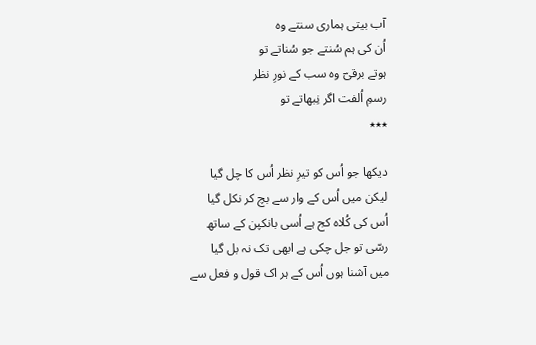آب بیتی ہماری سنتے وہ
اُن کی ہم سُنتے جو سُناتے تو
ہوتے برقیؔ وہ سب کے نورِ نظر
رسمِ اُلفت اگر نِبھاتے تو
٭٭٭

دیکھا جو اُس کو تیرِ نظر اُس کا چل گیا
لیکن میں اُس کے وار سے بچ کر نکل گیا
اُس کی کُلاہ کج ہے اُسی بانکپن کے ساتھ
رسّی تو جل چکی ہے ابھی تک نہ بل گیا
میں آشنا ہوں اُس کے ہر اک قول و فعل سے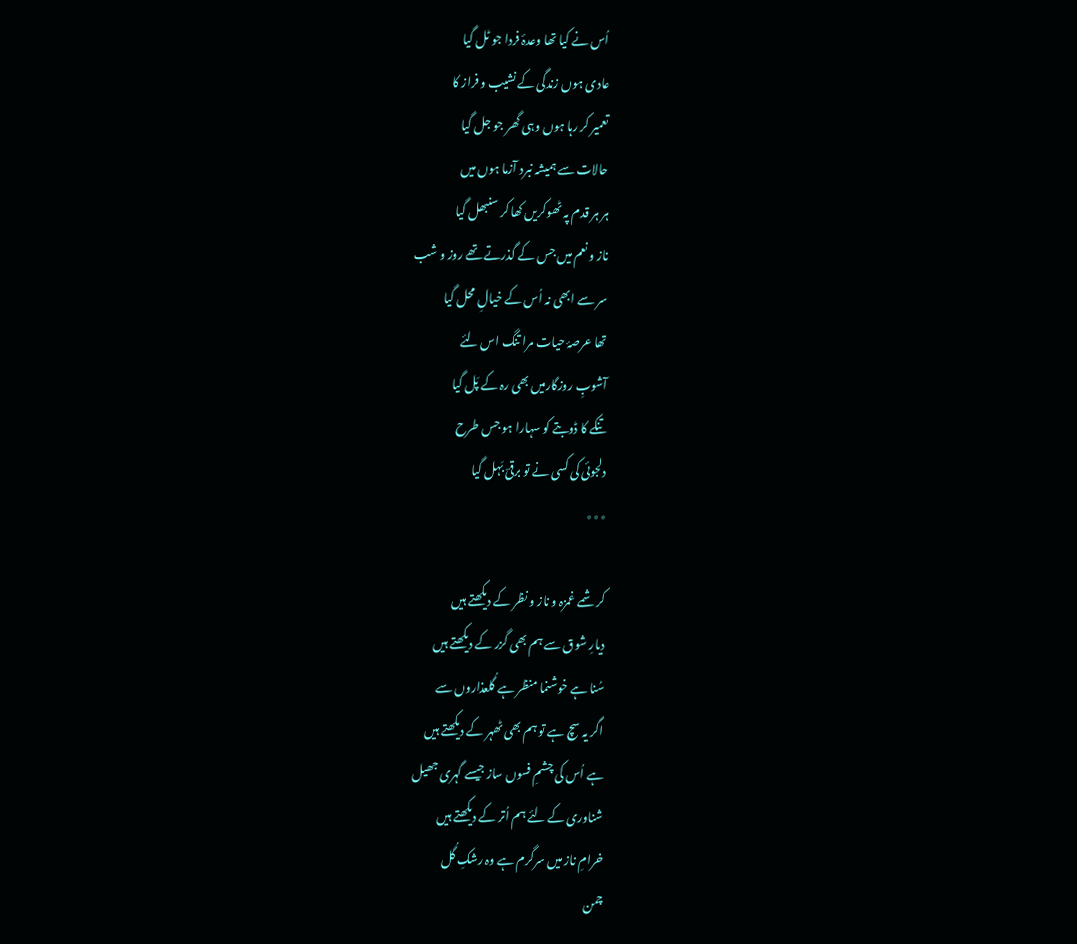اُس نے کیا تھا وعدۂ فردا جو ٹل گیا
عادی ہوں زندگی کے نشیب و فراز کا
تعمیر کر رہا ہوں وہی گھر جو جل گیا
حالات سے ہمیشہ نبرد آزما ہوں میں
ہر ہر قدم پہ ٹھوکریں کھا کر سنبھل گیا
ناز و نعم میں جس کے گذرتے تھے روز و شب
سر سے ابھی نہ اُس کے خیالِ محل گیا
تھا عرصۂ حیات مرا تنگ اس لئے
آشوبِ روزگارمیں بھی رہ کے پَل گیا
تنکے کا ڈوبتے کو سہارا ہو جس طرح
دلجوئی کی کسی نے تو برقیؔ بَہل گیا
٭٭٭

کرشمے غمزہ و ناز و نظر کے دیکھتے ہیں
دیارِ شوق سے ہم بھی گزر کے دیکھتے ہیں
سُنا ہے خوشنما منظر ہے گُلعذاروں سے
اگر یہ سچ ہے تو ہم بھی ٹھہر کے دیکھتے ہیں
ہے اُس کی چشمِ فسوں ساز جیسے گہری جھیل
شناوری کے لئے ہم اُتر کے دیکھتے ہیں
خرامِ ناز میں سرگرم ہے وہ رشکِ گُل
چمن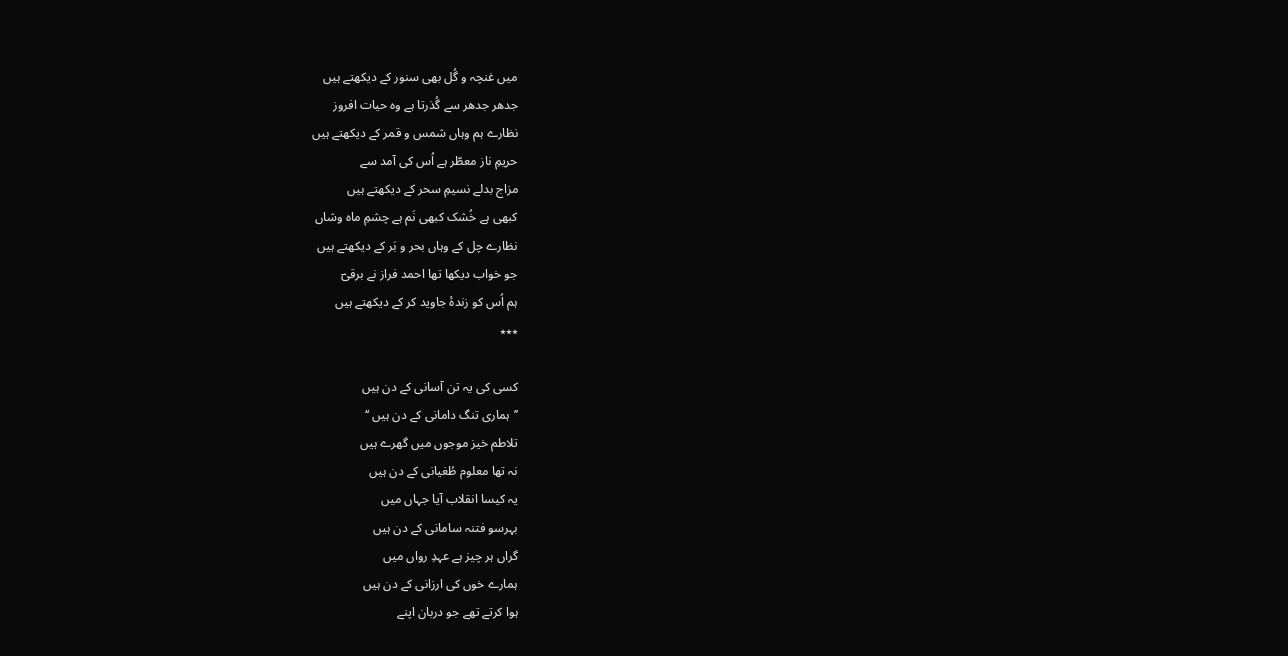میں غنچہ و گُل بھی سنور کے دیکھتے ہیں
جدھر جدھر سے گُذرتا ہے وہ حیات افروز
نظارے ہم وہاں شمس و قمر کے دیکھتے ہیں
حریمِ ناز معطّر ہے اُس کی آمد سے
مزاج بدلے نسیمِ سحر کے دیکھتے ہیں
کبھی ہے خُشک کبھی نَم ہے چشمِ ماہ وشاں
نظارے چل کے وہاں بحر و بَر کے دیکھتے ہیں
جو خواب دیکھا تھا احمد فراز نے برقیؔ
ہم اُس کو زندۂ جاوید کر کے دیکھتے ہیں
٭٭٭

کسی کی یہ تن آسانی کے دن ہیں
’’ہماری تنگ دامانی کے دن ہیں ‘‘
تلاطم خیز موجوں میں گھرے ہیں
نہ تھا معلوم طُغیانی کے دن ہیں
یہ کیسا انقلاب آیا جہاں میں
بہرسو فتنہ سامانی کے دن ہیں
گراں ہر چیز ہے عہدِ رواں میں
ہمارے خوں کی ارزانی کے دن ہیں
ہوا کرتے تھے جو دربان اپنے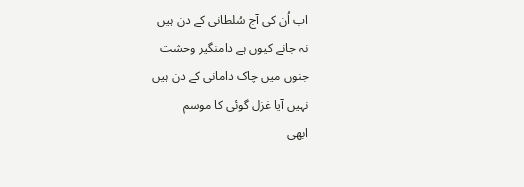اب اُن کی آج سُلطانی کے دن ہیں
نہ جانے کیوں ہے دامنگیر وحشت
جنوں میں چاک دامانی کے دن ہیں
نہیں آیا غزل گوئی کا موسم
ابھی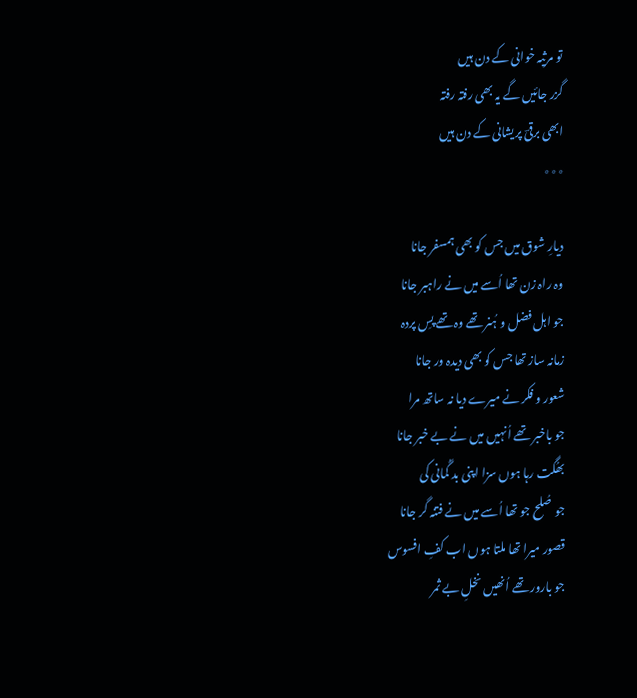تو مرثیہ خوانی کے دن ہیں
گزر جائیں گے یہ بھی رفتہ رفتہ
ابھی برقیؔ پریشانی کے دن ہیں
٭٭٭

دیارِ شوق میں جس کو بھی ہمسفر جانا
وہ راہ زن تھا اُسے میں نے راہبر جانا
جو اہل فضل و ہُنر تھے وہ تھے پسِ پردہ
زمانہ ساز تھا جس کو بھی دیدہ ور جانا
شعور و فکر نے میرے دیا نہ ساتھ مرا
جو باخبر تھے اُنہیں میں نے بے خبر جانا
بھُگت رہا ہوں سزا اپنی بد گُمانی کی
جو صُلح جو تھا اُسے میں نے فتنہ گر جانا
قصور میرا تھا ملتا ہوں اب کفِ افسوس
جو بارور تھے اُنھیں نخلِ بے ثمر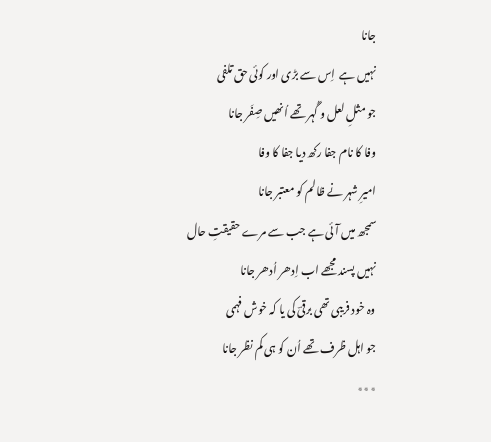جانا
نہیں ہے  اِس سے بڑی اور کوئی حق تلفی
جو مثلِ لعل و گُہر تھے اُنھیں صِفَر جانا
وفا کا نام جفا رکھ دیا جفا کا وفا
امیرِ شہر نے ظالم کو معتبر جانا
سمجھ میں آئی ہے جب سے مرے حقیقتِ حال
نہیں پسند مجھے اب اِدھر اُدھر جانا
وہ خود فریبی تھی برقیؔ کی یا کہ خوش فہمی
جو اہل ظرف تھے اُن کو ہی کم نظر جانا
٭٭٭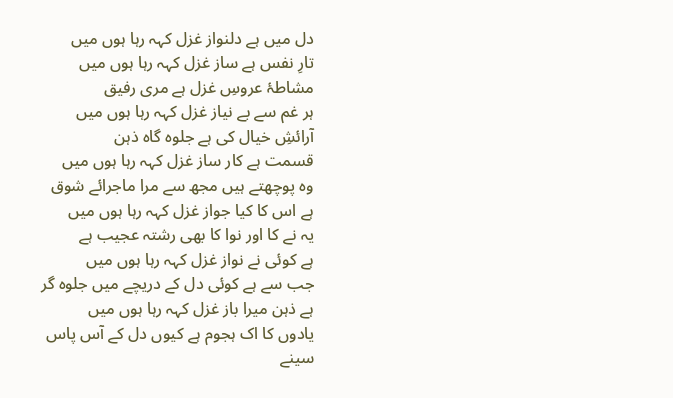دل میں ہے دلنواز غزل کہہ رہا ہوں میں
تارِ نفس ہے ساز غزل کہہ رہا ہوں میں
مشاطۂ عروسِ غزل ہے مری رفیق
ہر غم سے بے نیاز غزل کہہ رہا ہوں میں
آرائشِ خیال کی ہے جلوہ گاہ ذہن
قسمت ہے کار ساز غزل کہہ رہا ہوں میں
وہ پوچھتے ہیں مجھ سے مرا ماجرائے شوق
ہے اس کا کیا جواز غزل کہہ رہا ہوں میں
یہ نے کا اور نوا کا بھی رشتہ عجیب ہے
ہے کوئی نے نواز غزل کہہ رہا ہوں میں
جب سے ہے کوئی دل کے دریچے میں جلوہ گر
ہے ذہن میرا باز غزل کہہ رہا ہوں میں
یادوں کا اک ہجوم ہے کیوں دل کے آس پاس
سینے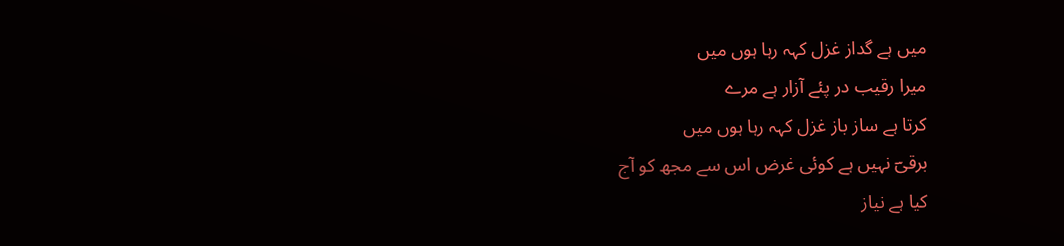میں ہے گداز غزل کہہ رہا ہوں میں
میرا رقیب در پئے آزار ہے مرے
کرتا ہے ساز باز غزل کہہ رہا ہوں میں
برقیؔ نہیں ہے کوئی غرض اس سے مجھ کو آج
کیا ہے نیاز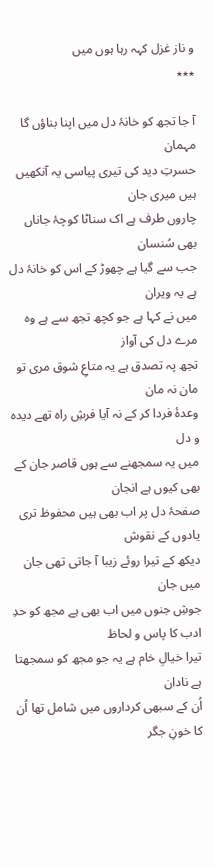و ناز غزل کہہ رہا ہوں میں
٭٭٭

آ جا تجھ کو خانۂ دل میں اپنا بناؤں گا مہمان
حسرتِ دید کی تیری پیاسی یہ آنکھیں ہیں میری جان
چاروں طرف ہے اک سناٹا کوچۂ جاناں بھی سُنسان
جب سے گیا ہے چھوڑ کے اس کو خانۂ دل ہے یہ ویران
میں نے کہا ہے جو کچھ تجھ سے ہے وہ مرے دل کی آواز
تجھ پہ تصدق ہے یہ متاعِ شوق مری تو مان نہ مان
وعدۂ فردا کر کے نہ آیا فرشِ راہ تھے دیدہ و دل
میں یہ سمجھنے سے ہوں قاصر جان کے بھی کیوں ہے انجان
صفحۂ دل پر اب بھی ہیں محفوظ تری یادوں کے نقوش
دیکھ کے تیرا روئے زیبا آ جاتی تھی جان میں جان
جوشِ جنوں میں اب بھی ہے مجھ کو حدِ ادب کا پاس و لحاظ
تیرا خیالِ خام ہے یہ جو مجھ کو سمجھتا ہے نادان
اُن کے سبھی کرداروں میں شامل تھا اُن کا خونِ جگر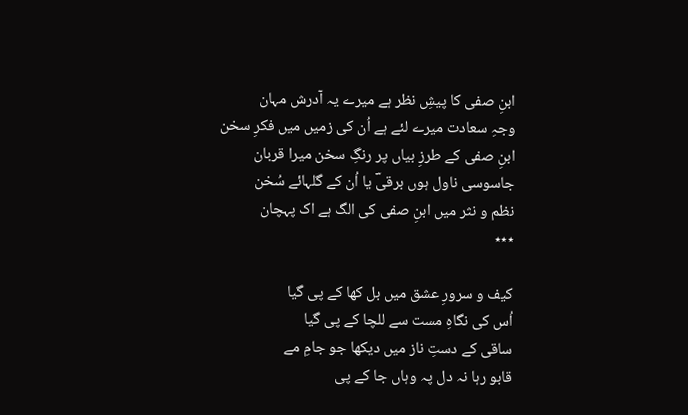ابنِ صفی کا پیشِ نظر ہے میرے یہ آدرش مہان
وجہِ سعادت میرے لئے ہے اُن کی زمیں میں فکرِ سخن
ابنِ صفی کے طرزِ بیاں پر رنگِ سخن میرا قربان
جاسوسی ناول ہوں برقیؔ یا اُن کے گلہائے سُخن
نظم و نثر میں ابنِ صفی کی الگ ہے اک پہچان
٭٭٭

کیف و سرورِ عشق میں بل کھا کے پی گیا
اُس کی نگاہِ مست سے للچا کے پی گیا
ساقی کے دستِ ناز میں دیکھا جو جامِ مے
قابو رہا نہ دل پہ وہاں جا کے پی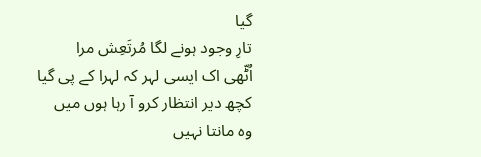گیا
تارِ وجود ہونے لگا مُرتَعِش مرا
اُٹّھی اک ایسی لہر کہ لہرا کے پی گیا
کچھ دیر انتظار کرو آ رہا ہوں میں
وہ مانتا نہیں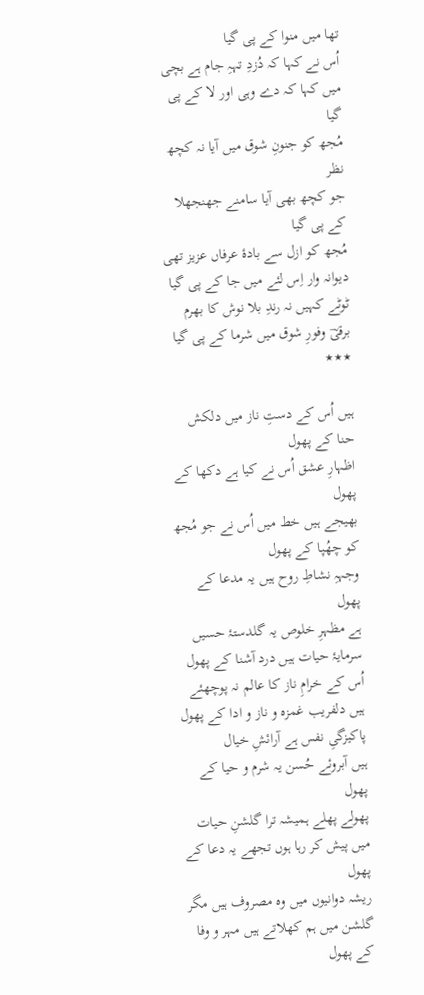تھا میں منوا کے پی گیا
اُس نے کہا کہ دُزدِ تہہِ جام ہے بچی
میں کہا کہ دے وہی اور لا کے پی گیا
مُجھ کو جنونِ شوق میں آیا نہ کچھ نظر
جو کچھ بھی آیا سامنے جھنجھلا کے پی گیا
مُجھ کو ازل سے بادۂ عرفاں عزیز تھی
دیوانہ وار اِس لئے میں جا کے پی گیا
ٹوٹے کہیں نہ رندِ بلا نوش کا بھرم
برقیؔ وفورِ شوق میں شرما کے پی گیا
٭٭٭

ہیں اُس کے دستِ ناز میں دلکش حنا کے پھول
اظہارِ عشق اُس نے کیا ہے دکھا کے پھول
بھیجے ہیں خط میں اُس نے جو مُجھ کو چھُپا کے پھول
وجہہِ نشاطِ روح ہیں یہ مدعا کے پھول
ہے مظہرِ خلوص یہ گلدستۂ حسیں
سرمایۂ حیات ہیں درد آشنا کے پھول
اُس کے خرامِ ناز کا عالم نہ پوچھئے
ہیں دلفریب غمزہ و ناز و ادا کے پھول
پاکیزگیِ نفس ہے آرائشِ خیال
ہیں آبروئے حُسن یہ شرم و حیا کے پھول
پھولے پھلے ہمیشہ ترا گلشنِ حیات
میں پیش کر رہا ہوں تجھے یہ دعا کے پھول
ریشہ دوانیوں میں وہ مصروف ہیں مگر
گلشن میں ہم کھلاتے ہیں مہر و وفا کے پھول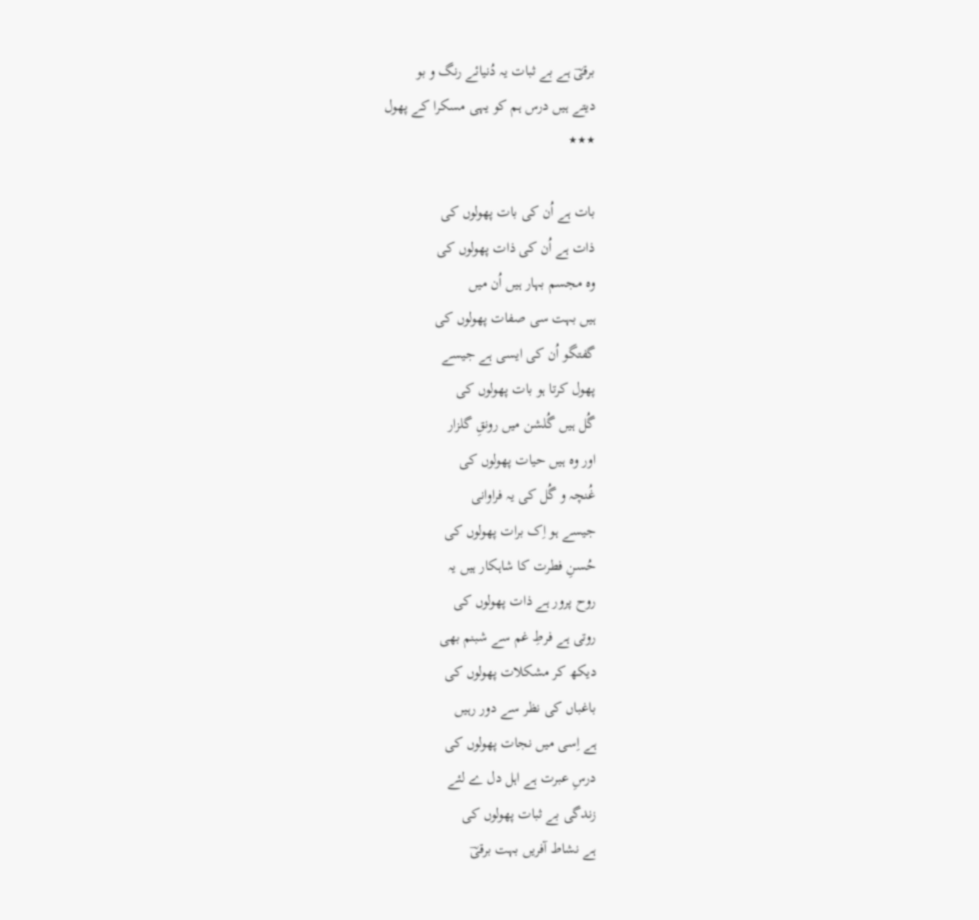برقیؔ ہے بے ثبات یہ دُنیائے رنگ و بو
دیتے ہیں درس ہم کو یہی مسکرا کے پھول
٭٭٭

بات ہے اُن کی بات پھولوں کی
ذات ہے اُن کی ذات پھولوں کی
وہ مجسم بہار ہیں اُن میں
ہیں بہت سی صفات پھولوں کی
گفتگو اُن کی ایسی ہے جیسے
پھول کرتا ہو بات پھولوں کی
گُل ہیں گُلشن میں رونقِ گلزار
اور وہ ہیں حیات پھولوں کی
غُنچہ و گُل کی یہ فراوانی
جیسے ہو اِک برات پھولوں کی
حُسنِ فطرت کا شاہکار ہیں یہ
روح پرور ہے ذات پھولوں کی
روتی ہے فرطِ غم سے شبنم بھی
دیکھ کر مشکلات پھولوں کی
باغباں کی نظر سے دور رہیں
ہے اِسی میں نجات پھولوں کی
درسِ عبرت ہے اہل دل ے لئے
زندگی بے ثبات پھولوں کی
ہے نشاط آفریں بہت برقیؔ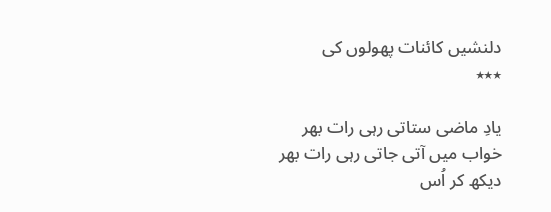دلنشیں کائنات پھولوں کی
٭٭٭

یادِ ماضی ستاتی رہی رات بھر
خواب میں آتی جاتی رہی رات بھر
دیکھ کر اُس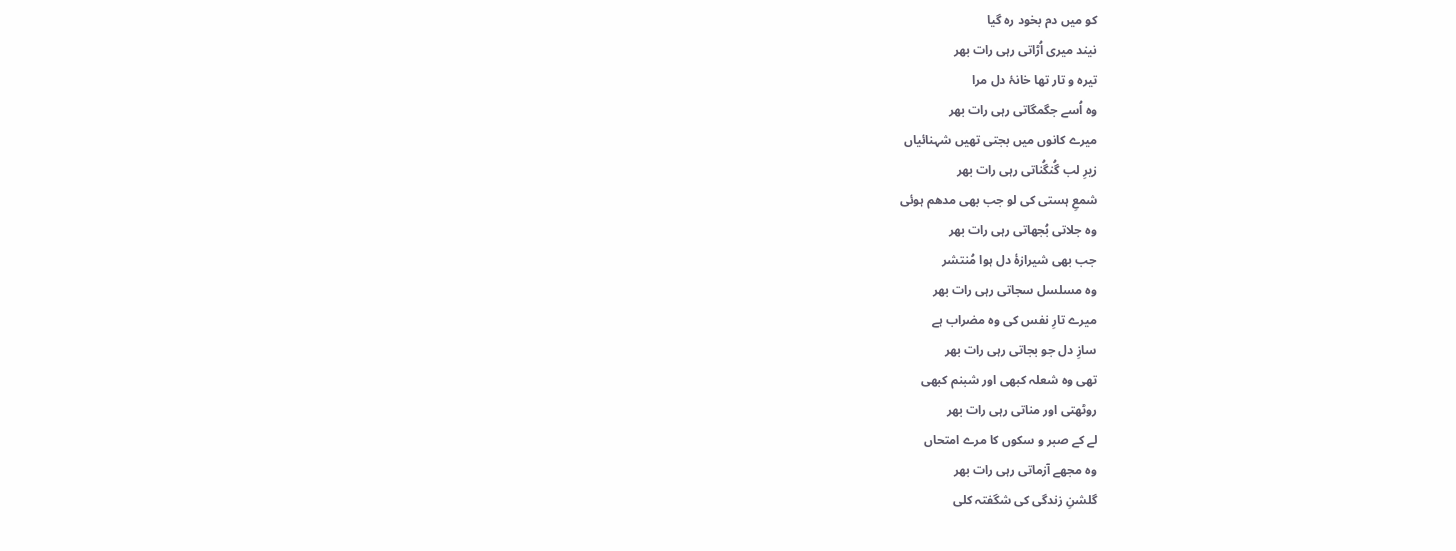کو میں دم بخود رہ گیا
نیند میری اُڑاتی رہی رات بھر
تیرہ و تار تھا خانۂ دل مرا
وہ اُسے جگمگاتی رہی رات بھر
میرے کانوں میں بجتی تھیں شہنائیاں
زیرِ لب گُنگُناتی رہی رات بھر
شمعِ ہستی کی لو جب بھی مدھم ہوئی
وہ جلاتی بُجھاتی رہی رات بھر
جب بھی شیرازۂ دل ہوا مُنتشر
وہ مسلسل سجاتی رہی رات بھر
میرے تارِ نفس کی وہ مضراب ہے
سازِ دل جو بجاتی رہی رات بھر
تھی وہ شعلہ کبھی اور شبنم کبھی
روٹھتی اور مناتی رہی رات بھر
لے کے صبر و سکوں کا مرے امتحاں
وہ مجھے آزماتی رہی رات بھر
گلشنِ زندگی کی شگفتہ کلی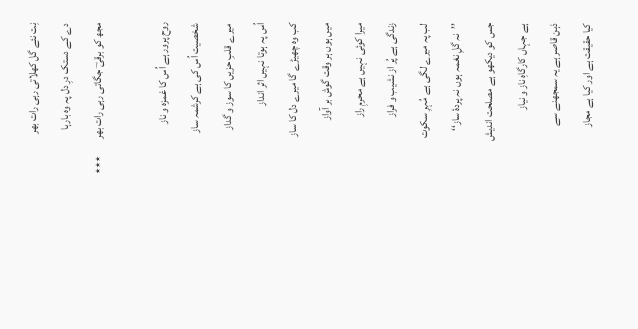نِت نئے گل کھلاتی رہی رات بھر
دے کے دستک درِ دل پہ وہ بارہا
مجھ کو برقیؔ جگاتی رہی رات بھر        ٭٭٭

روح پرور ہے اُس کا غمزہ و ناز
شخصیت اُس کی ہے کرشمہ ساز
میرے قلبِ حزیں کا سوز و گداز
اُس پہ ہوتا نہیں اثر انداز
کب وہ چھیڑے گا میرے دل کا ساز
میں ہوں ہر وقت گوش بر آواز
میرا کوئی نہیں ہے محرمِ راز
زندگی ہے پُر از نشیب و فراز
لب پہ میرے لگی ہے مُہرِ سکوت
’’نہ گلِ نغمہ ہوں نہ پردۂ ساز‘‘
جس کو دیکھو ہے مصلحت اندیش
ہے جہاں کارگاہِ ناز و نیاز
ذہن قاصر ہے یہ سمجھنے سے
کیا حقیقت ہے اور کیا ہے مجاز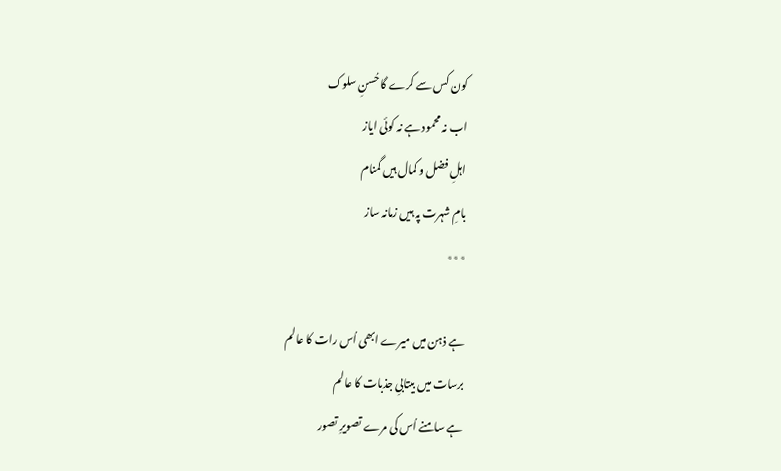کون کس سے کرے گا حُسنِ سلوک
اب نہ محمود ہے نہ کوئی ایاز
اہلِ فضل و کمال ہیں گمنام
بامِ شہرت پہ ہیں زمانہ ساز
٭٭٭

ہے ذہن میں میرے ابھی اُس رات کا عالم
برسات میں بیتابیِ جذبات کا عالم
ہے سامنے اُس کی مرے تصویرِ تصور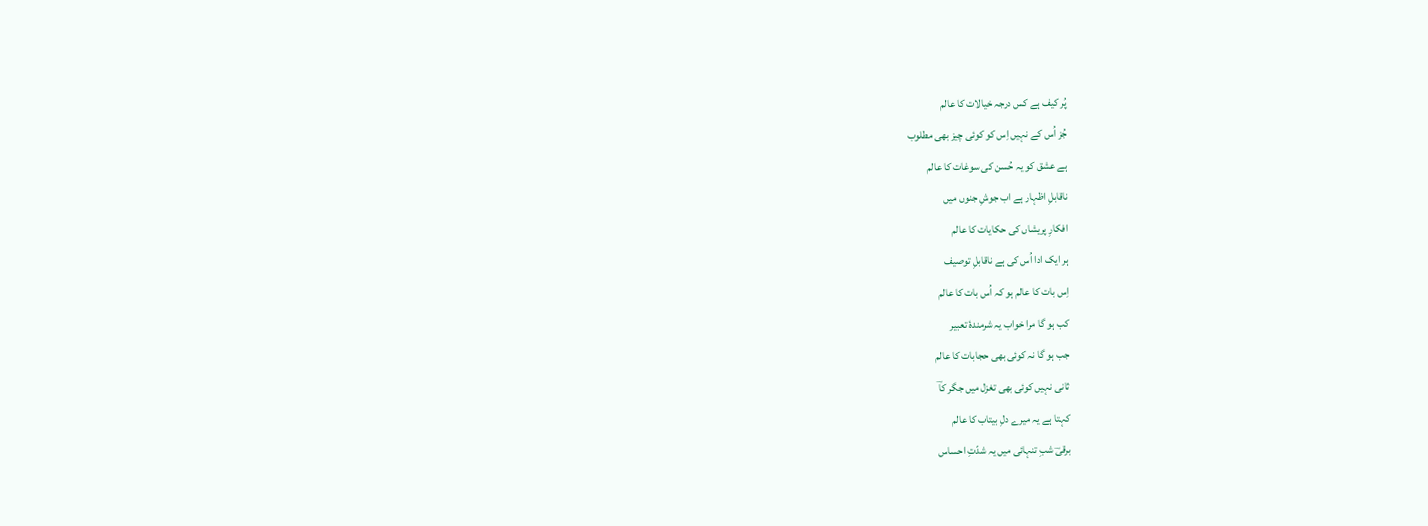پُر کیف ہے کس درجہ خیالات کا عالم
جُز اُس کے نہیں اِس کو کوئی چیز بھی مطلوب
ہے عشق کو یہ حُسن کی سوغات کا عالم
ناقابلِ اظہار ہے اب جوشِ جنوں میں
افکارِ پریشاں کی حکایات کا عالم
ہر ایک ادا اُس کی ہے ناقابلِ توصیف
اِس بات کا عالم ہو کہ اُس بات کا عالم
کب ہو گا مرا خواب یہ شرمندۂ تعبیر
جب ہو گا نہ کوئی بھی حجابات کا عالم
ثانی نہیں کوئی بھی تغزل میں جگر کاؔ
کہتا ہے یہ میرے دلِ بیتاب کا عالم
برقیؔ شبِ تنہائی میں یہ شدّتِ احساس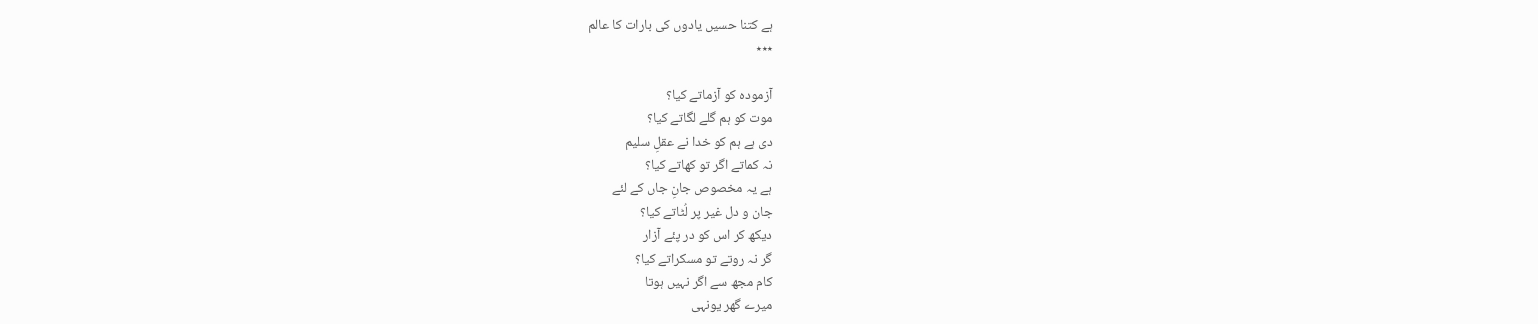ہے کتنا حسیں یادوں کی بارات کا عالم
٭٭٭

آزمودہ کو آزماتے کیا؟
موت کو ہم گلے لگاتے کیا؟
دی ہے ہم کو خدا نے عقلِ سلیم
نہ کماتے اگر تو کھاتے کیا؟
ہے یہ مخصوص جانِ جاں کے لئے
جان و دل غیر پر لُٹاتے کیا؟
دیکھ کر اس کو در پئے آزار
گر نہ روتے تو مسکراتے کیا؟
کام مجھ سے اگر نہیں ہوتا
میرے گھر یونہی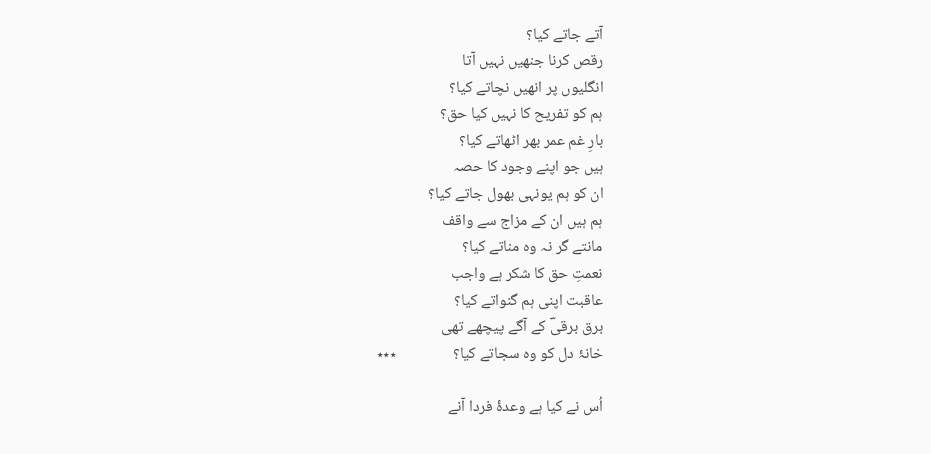آتے جاتے کیا؟
رقص کرنا جنھیں نہیں آتا
انگلیوں پر انھیں نچاتے کیا؟
ہم کو تفریح کا نہیں کیا حق؟
بارِ غم عمر بھر اٹھاتے کیا؟
ہیں جو اپنے وجود کا حصہ
ان کو ہم یونہی بھول جاتے کیا؟
ہم ہیں ان کے مزاج سے واقف
مانتے گر نہ وہ مناتے کیا؟
نعمتِ حق کا شکر ہے واجب
عاقبت اپنی ہم گنواتے کیا؟
برق برقیؔ کے آگے پیچھے تھی
خانۂ دل کو وہ سجاتے کیا؟                ٭٭٭

اُس نے کیا ہے وعدۂ فردا آنے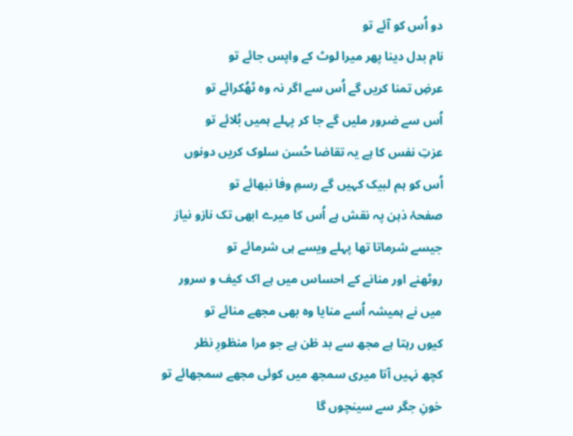دو اُس کو آئے تو
نام بدل دینا پھر میرا لوٹ کے واپس جائے تو
عرضِ تمنا کریں گے اُس سے اگر نہ وہ ٹھُکرائے تو
اُس سے ضرور ملیں گے جا کر پہلے ہمیں بُلائے تو
عزتِ نفس کا ہے یہ تقاضا حُسن سلوک کریں دونوں
اُس کو ہم لبیک کہیں گے رسمِ وفا نبھائے تو
صفحۂ ذہن پہ نقش ہے اُس کا میرے ابھی تک نازو نیاز
جیسے شرماتا تھا پہلے ویسے ہی شرمائے تو
روٹھنے اور منانے کے احساس میں ہے اک کیف و سرور
میں نے ہمیشہ اُسے منایا وہ بھی مجھے منائے تو
کیوں رہتا ہے مجھ سے بد ظن ہے جو مرا منظورِ نظر
کچھ نہیں آتا میری سمجھ میں کوئی مجھے سمجھائے تو
خونِ جگر سے سینچوں گا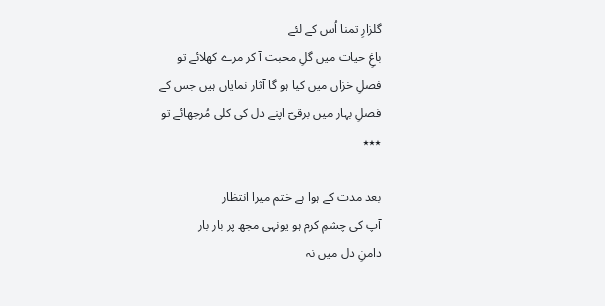گلزارِ تمنا اُس کے لئے
باغِ حیات میں گلِ محبت آ کر مرے کھلائے تو
فصلِ خزاں میں کیا ہو گا آثار نمایاں ہیں جس کے
فصلِ بہار میں برقیؔ اپنے دل کی کلی مُرجھائے تو
٭٭٭

بعد مدت کے ہوا ہے ختم میرا انتظار
آپ کی چشمِ کرم ہو یونہی مجھ پر بار بار
دامنِ دل میں نہ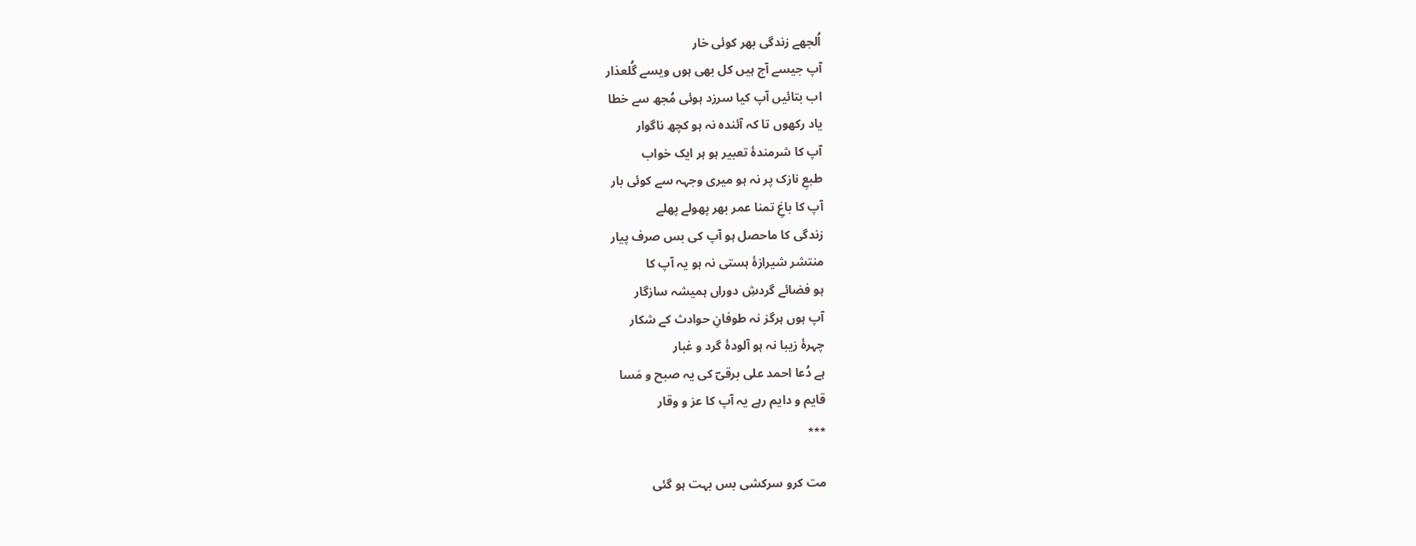اُلجھے زندگی بھر کوئی خار
آپ جیسے آج ہیں کل بھی ہوں ویسے گُلعذار
اب بتائیں آپ کیا سرزد ہوئی مُجھ سے خطا
یاد رکھوں تا کہ آئندہ نہ ہو کچھ ناگوار
آپ کا شرمندۂ تعبیر ہو ہر ایک خواب
طبعِ نازک پر نہ ہو میری وجہہ سے کوئی بار
آپ کا باغِ تمنا عمر بھر پھولے پھلے
زندگی کا ماحصل ہو آپ کی بس صرف پیار
منتشر شیرازۂ ہستی نہ ہو یہ آپ کا
ہو فضائے گردشِ دوراں ہمیشہ سازگار
آپ ہوں ہرگز نہ طوفانِ حوادث کے شکار
چہرۂ زیبا نہ ہو آلودۂ گرد و غبار
ہے دُعا احمد علی برقیؔ کی یہ صبح و مَسا
قایم و دایم رہے یہ آپ کا عز و وقار
٭٭٭

مت کرو سرکشی بس بہت ہو گئی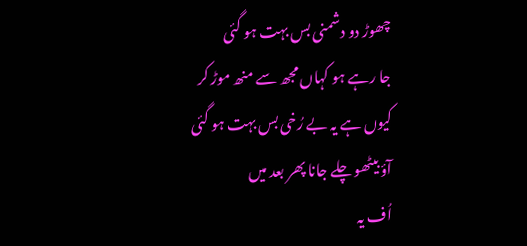چھوڑ دو دشمنی بس بہت ہو گئی
جا رہے ہو کہاں مجھ سے منھ موڑ کر
کیوں ہے یہ بے رُخی بس بہت ہو گئی
آؤ بیٹھو چلے جانا پھر بعد میں
اُف یہ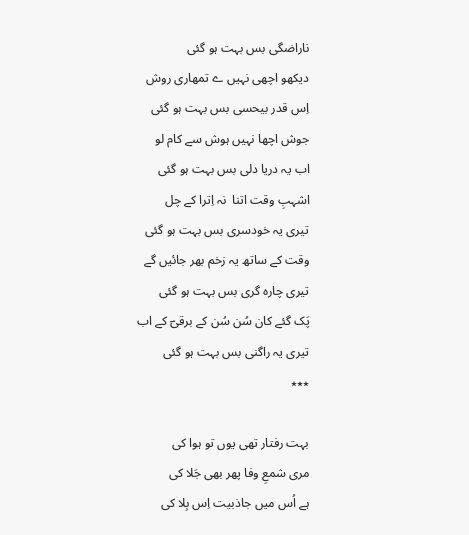ناراضگی بس بہت ہو گئی
دیکھو اچھی نہیں ے تمھاری روش
اِس قدر بیحسی بس بہت ہو گئی
جوش اچھا نہیں ہوش سے کام لو
اب یہ دریا دلی بس بہت ہو گئی
اشہبِ وقت اتنا  نہ اِترا کے چل
تیری یہ خودسری بس بہت ہو گئی
وقت کے ساتھ یہ زخم بھر جائیں گے
تیری چارہ گری بس بہت ہو گئی
پَک گئے کان سُن سُن کے برقیؔ کے اب
تیری یہ راگنی بس بہت ہو گئی
٭٭٭

بہت رفتار تھی یوں تو ہوا کی
مری شمعِ وفا پھر بھی جَلا کی
ہے اُس میں جاذبیت اِس بِلا کی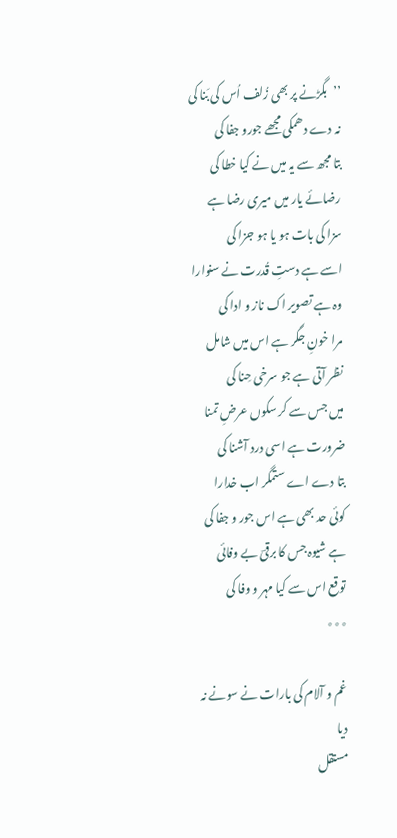’’بگڑنے پر بھی زُلف اُس کی بَنا کی
نہ دے دھمکی مجھے جورو جفا کی
بتا مجھ سے یہ میں نے کیا خطا کی
رضائے یار میں میری رضا ہے
سزا کی بات ہو یا ہو جزا کی
اسے ہے دستِ قُدرت نے سنوارا
وہ ہے تصویر اک ناز و ادا کی
مرا خونِ جگر ہے اس میں شامل
نظر آتی ہے جو سرخی حِنا کی
میں جس سے کر سکوں عرضِ تمنا
ضرورت ہے اسی درد آشنا کی
بتا دے اے ستمگر اب خدارا
کوئی حد بھی ہے اس جور و جفا کی
ہے شیوہ جس کا برقیؔ بے وفائی
توقع اس سے کیا مہر و وفا کی
٭٭٭

غم و آلام کی بارات نے سونے نہ دیا
مستقل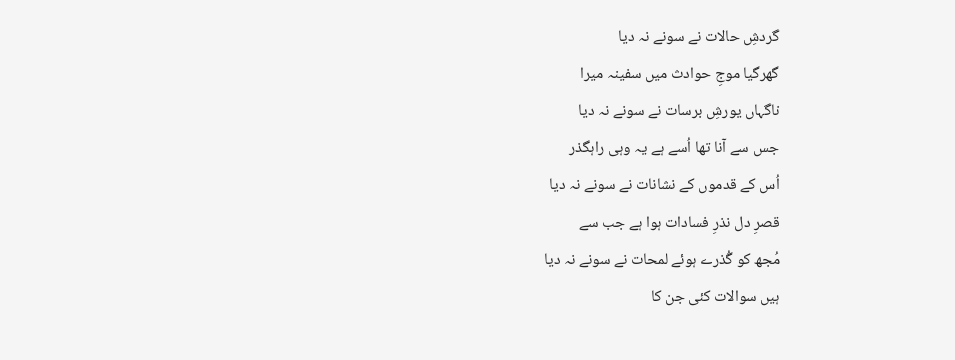گردشِ حالات نے سونے نہ دیا
گھرگیا موجِ حوادث میں سفینہ میرا
ناگہاں یورشِ برسات نے سونے نہ دیا
جس سے آنا تھا اُسے ہے یہ وہی راہگذر
اُس کے قدموں کے نشانات نے سونے نہ دیا
قصرِ دل نذرِ فسادات ہوا ہے جب سے
مُجھ کو گُذرے ہوئے لمحات نے سونے نہ دیا
ہیں سوالات کئی جن کا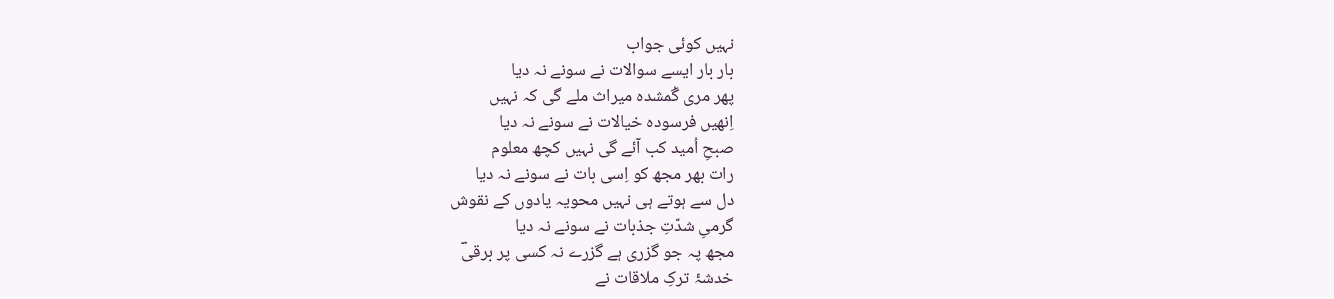نہیں کوئی جواب
بار بار ایسے سوالات نے سونے نہ دیا
پھر مری گُمشدہ میراث ملے گی کہ نہیں
اِنھیں فرسودہ خیالات نے سونے نہ دیا
صبحِ اُمید کب آئے گی نہیں کچھ معلوم
رات بھر مجھ کو اِسی بات نے سونے نہ دیا
دل سے ہوتے ہی نہیں محویہ یادوں کے نقوش
گرمیِ شدّتِ جذبات نے سونے نہ دیا
مجھ پہ جو گزری ہے گزرے نہ کسی پر برقیؔ
خدشۂ ترکِ ملاقات نے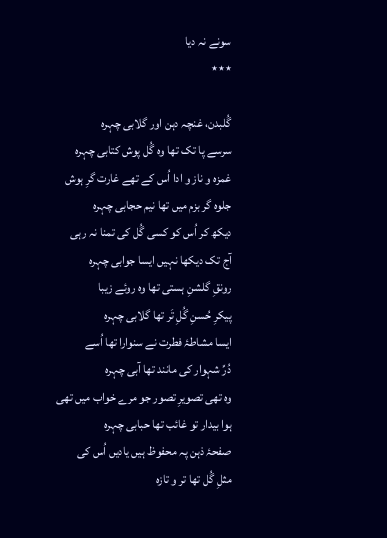سونے نہ دیا
٭٭٭

گُلبدن، غنچہ دہن اور گلابی چہرہ
سرسے پا تک تھا وہ گُل پوش کتابی چہرہ
غمزہ و ناز و ادا اُس کے تھے غارت گرِ ہوش
جلوہ گر بزم میں تھا نیم حجابی چہرہ
دیکھ کر اُس کو کسی گُل کی تمنا نہ رہی
آج تک دیکھا نہیں ایسا جوابی چہرہ
رونقِ گلشنِ ہستی تھا وہ روئے زیبا
پیکرِ حُسنِ گُلِ تَر تھا گلابی چہرہ
ایسا مشاطۂ فطرت نے سنوارا تھا اُسے
دُرِّ شہوار کی مانند تھا آبی چہرہ
وہ تھی تصویرِ تصور جو مرے خواب میں تھی
ہوا بیدار تو غائب تھا حبابی چہرہ
صفحۂ ذہن پہ محفوظ ہیں یادیں اُس کی
مثلِ گُل تھا تر و تازہ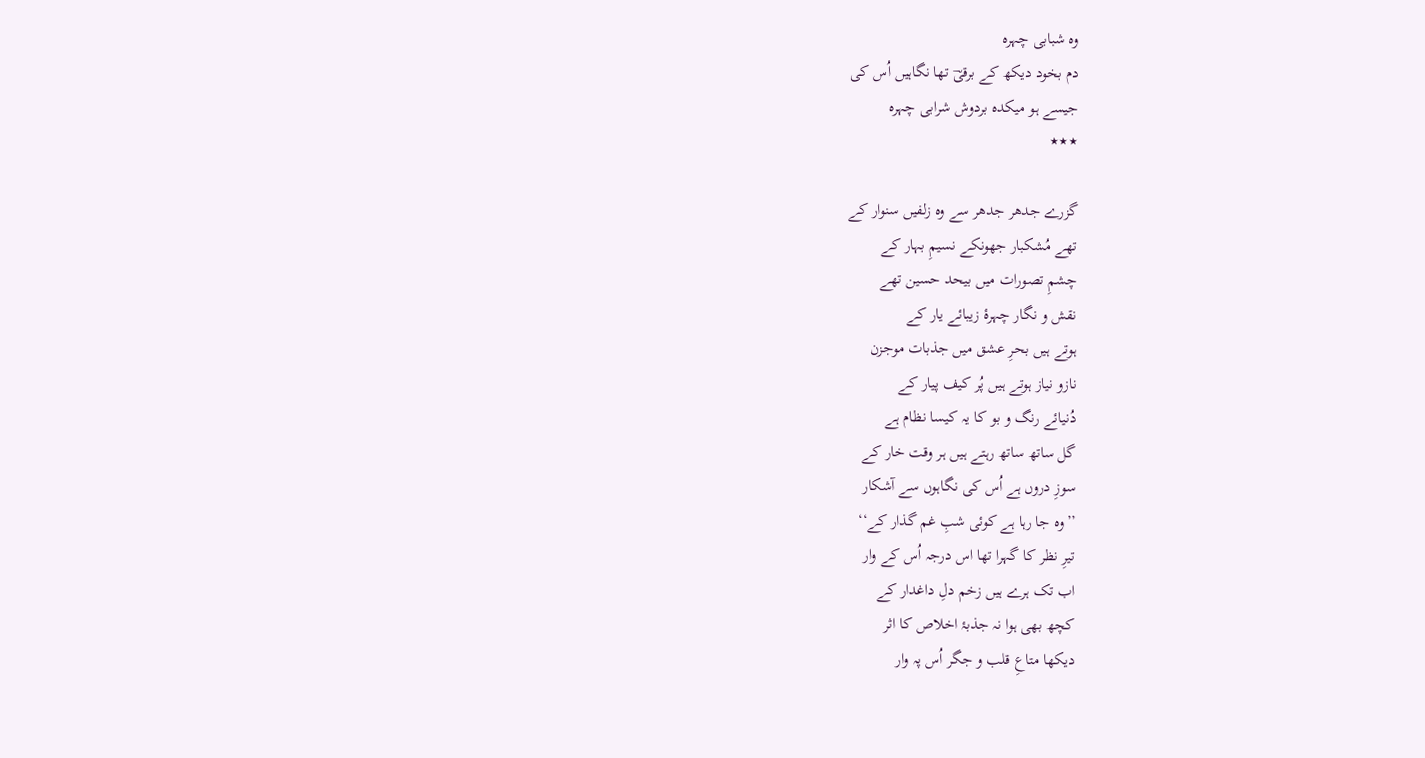وہ شبابی چہرہ
دم بخود دیکھ کے برقیؔ تھا نگاہیں اُس کی
جیسے ہو میکدہ بردوش شرابی چہرہ
٭٭٭

گزرے جدھر جدھر سے وہ زلفیں سنوار کے
تھے مُشکبار جھونکے نسیمِ بہار کے
چشمِ تصورات میں بیحد حسین تھے
نقش و نگار چہرۂ زیبائے یار کے
ہوتے ہیں بحرِ عشق میں جذبات موجزن
نازو نیاز ہوتے ہیں پُر کیف پیار کے
دُنیائے رنگ و بو کا یہ کیسا نظام ہے
گل ساتھ ساتھ رہتے ہیں ہر وقت خار کے
سوزِ دروں ہے اُس کی نگاہوں سے آشکار
’’وہ جا رہا ہے کوئی شبِ غم گذار کے‘‘
تیرِ نظر کا گہرا تھا اس درجہ اُس کے وار
اب تک ہرے ہیں زخم دلِ داغدار کے
کچھ بھی ہوا نہ جذبۂ اخلاص کا اثر
دیکھا متاعِ قلب و جگر اُس پہ وار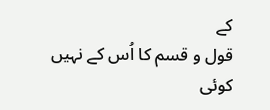کے
قول و قسم کا اُس کے نہیں کوئی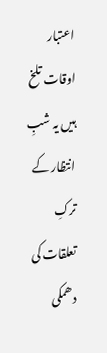اعتبار
اوقات تلخ ہیں یہ شبِ انتظار کے
ترکِ تعلقات کی دھمکی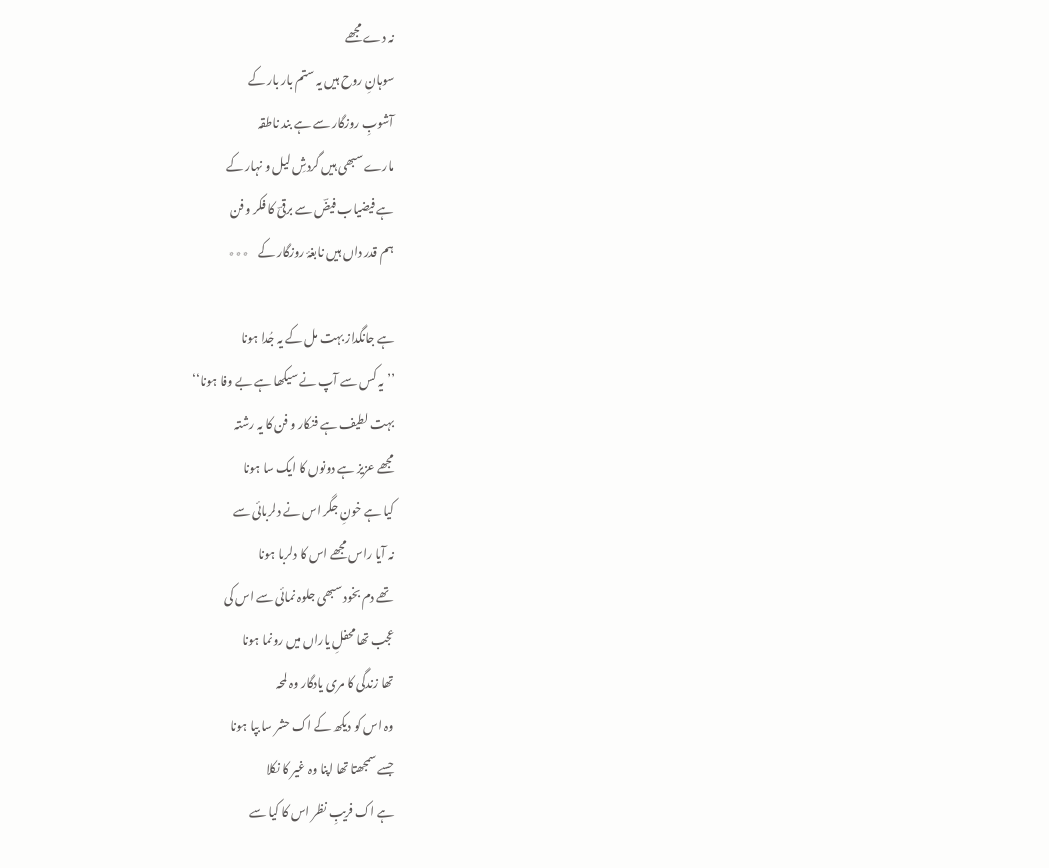نہ دے مجھے
سوہانِ روح ہیں یہ ستم بار بار کے
آشوبِ روزگار سے ہے بند ناطقہ
مارے سبھی ہیں گردشِ لیل و نہار کے
ہے فیضیاب فیضؔ سے برقیؔ کا فکر و فن
ہم قدر داں ہیں نابغۂ روزگار کے    ٭٭٭

ہے جانگداز بہت مل کے یہ جُدا ہونا
’’یہ کس سے آپ نے سیکھا ہے بے وفا ہونا‘‘
بہت لطیف ہے فنکار و فن کا یہ رشتہ
مجھے عزیز ہے دونوں کا ایک سا ہونا
کیا ہے خونِ جگر اس نے دلربائی سے
نہ آیا راس مجھے اس کا دلربا ہونا
تھے دم بخود سبھی جلوہ نمائی سے اس کی
عجب تھا محفلِ یاراں میں رونما ہونا
تھا زندگی کا مری یادگار وہ لمحہ
وہ اس کو دیکھ کے اک حشر سا بپا ہونا
جسے سمجھتا تھا اپنا وہ غیر کا نکلا
ہے اک فریبِ نظر اس کا کیا سے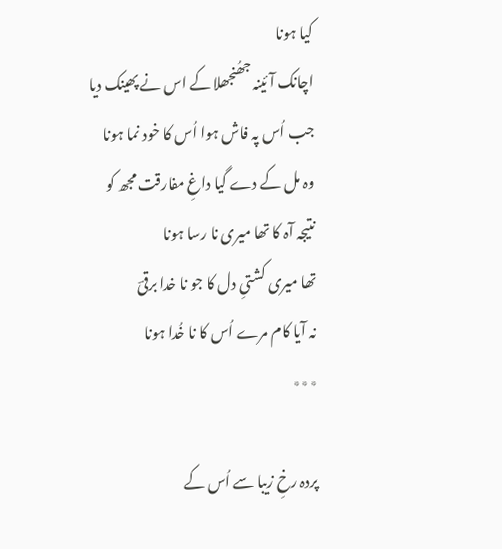کیا ہونا
اچانک آئینہ جھُنجھلا کے اس نے پھینک دیا
جب اُس پہ فاش ہوا اُس کا خود نما ہونا
وہ مل کے دے گیا داغِ مفارقت مجھ کو
نتیجہ آہ کا تھا میری نا رسا ہونا
تھا میری کشتیِ دل کا جو نا خدا برقیؔ
نہ آیا کام مرے اُس کا نا خُدا ہونا
٭٭٭

پردہ رخِ زیبا سے اُس کے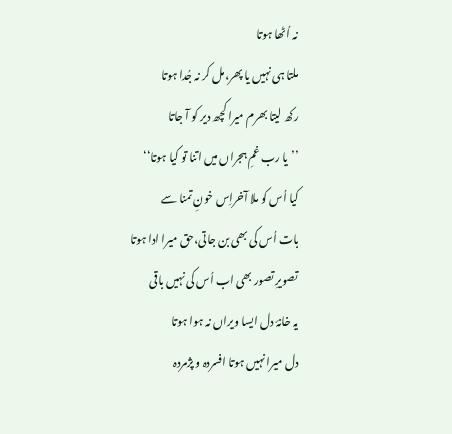نہ اُٹھا ہوتا
ملتا ہی نہیں یا پھر،مل کر نہ جُدا ہوتا
رکھ لیتا بھرم میرا کچھ دیر کو آ جاتا
’’یا رب غمِ ہجراں میں اتنا تو کیا ہوتا‘‘
کیا اُس کو ملا آخراِس خونِ تمنا سے
بات اُس کی بھی بن جاتی،حق میرا ادا ہوتا
تصویرِ تصور بھی اب اُس کی نہیں باقی
یہ خانۂ دل ایسا ویراں نہ ہوا ہوتا
دل میرا نہیں ہوتا افسردہ و پژمردہ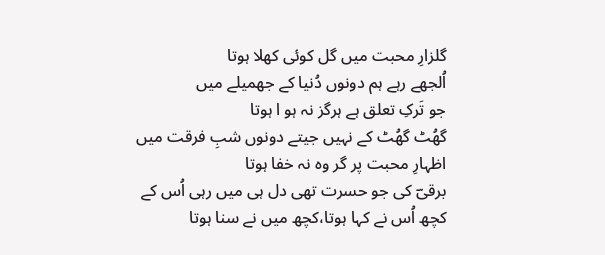گلزارِ محبت میں گل کوئی کھلا ہوتا
اُلجھے رہے ہم دونوں دُنیا کے جھمیلے میں
جو تَرکِ تعلق ہے ہرگز نہ ہو ا ہوتا
گھُٹ گھُٹ کے نہیں جیتے دونوں شبِ فرقت میں
اظہارِ محبت پر گر وہ نہ خفا ہوتا
برقیؔ کی جو حسرت تھی دل ہی میں رہی اُس کے
کچھ اُس نے کہا ہوتا،کچھ میں نے سنا ہوتا